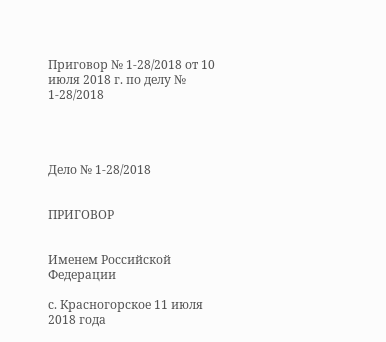Приговор № 1-28/2018 от 10 июля 2018 г. по делу № 1-28/2018




Дело № 1-28/2018


ПРИГОВОР


Именем Российской Федерации

с. Красногорское 11 июля 2018 года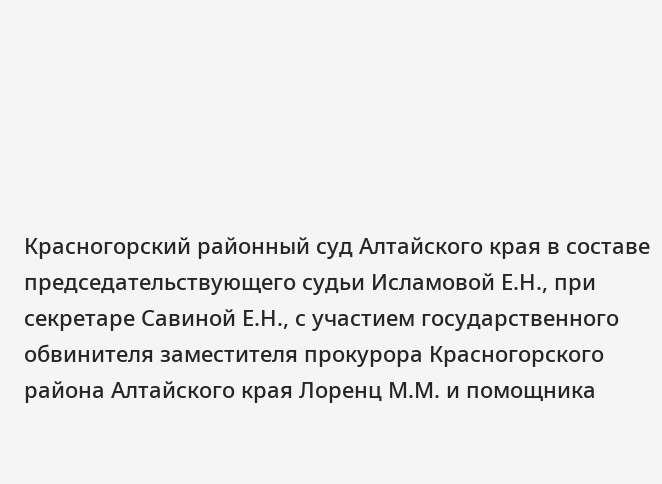Красногорский районный суд Алтайского края в составе председательствующего судьи Исламовой Е.Н., при секретаре Савиной Е.Н., с участием государственного обвинителя заместителя прокурора Красногорского района Алтайского края Лоренц М.М. и помощника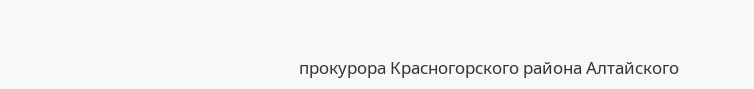прокурора Красногорского района Алтайского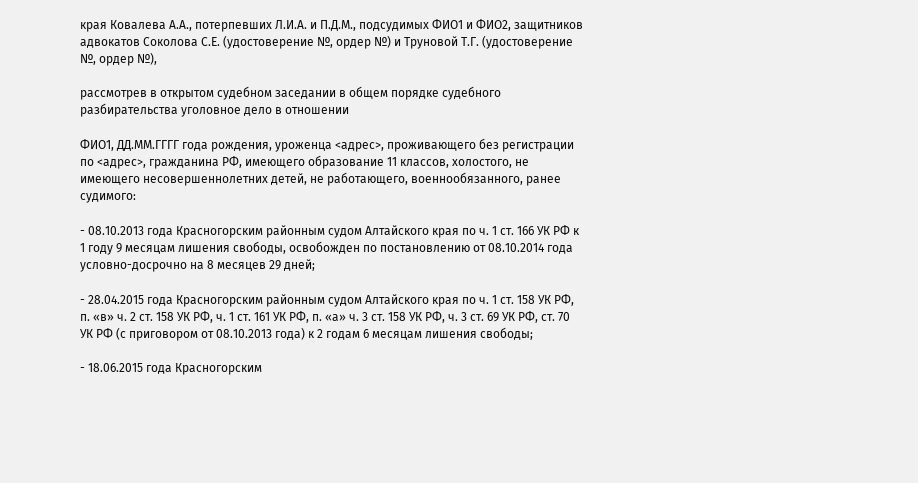края Ковалева А.А., потерпевших Л.И.А. и П.Д.М., подсудимых ФИО1 и ФИО2, защитников адвокатов Соколова С.Е. (удостоверение №, ордер №) и Труновой Т.Г. (удостоверение №, ордер №),

рассмотрев в открытом судебном заседании в общем порядке судебного разбирательства уголовное дело в отношении

ФИО1, ДД.ММ.ГГГГ года рождения, уроженца <адрес>, проживающего без регистрации по <адрес>, гражданина РФ, имеющего образование 11 классов, холостого, не имеющего несовершеннолетних детей, не работающего, военнообязанного, ранее судимого:

- 08.10.2013 года Красногорским районным судом Алтайского края по ч. 1 ст. 166 УК РФ к 1 году 9 месяцам лишения свободы, освобожден по постановлению от 08.10.2014 года условно-досрочно на 8 месяцев 29 дней;

- 28.04.2015 года Красногорским районным судом Алтайского края по ч. 1 ст. 158 УК РФ, п. «в» ч. 2 ст. 158 УК РФ, ч. 1 ст. 161 УК РФ, п. «а» ч. 3 ст. 158 УК РФ, ч. 3 ст. 69 УК РФ, ст. 70 УК РФ (с приговором от 08.10.2013 года) к 2 годам 6 месяцам лишения свободы;

- 18.06.2015 года Красногорским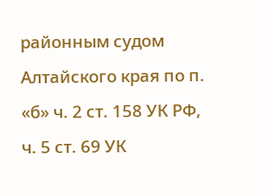районным судом Алтайского края по п. «б» ч. 2 ст. 158 УК РФ, ч. 5 ст. 69 УК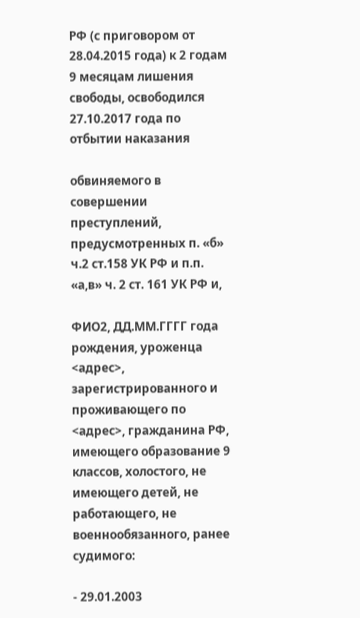РФ (с приговором от 28.04.2015 года) к 2 годам 9 месяцам лишения свободы, освободился 27.10.2017 года по отбытии наказания

обвиняемого в совершении преступлений, предусмотренных п. «б» ч.2 ст.158 УК РФ и п.п. «а,в» ч. 2 ст. 161 УК РФ и,

ФИО2, ДД.ММ.ГГГГ года рождения, уроженца <адрес>, зарегистрированного и проживающего по <адрес>, гражданина РФ, имеющего образование 9 классов, холостого, не имеющего детей, не работающего, не военнообязанного, ранее судимого:

- 29.01.2003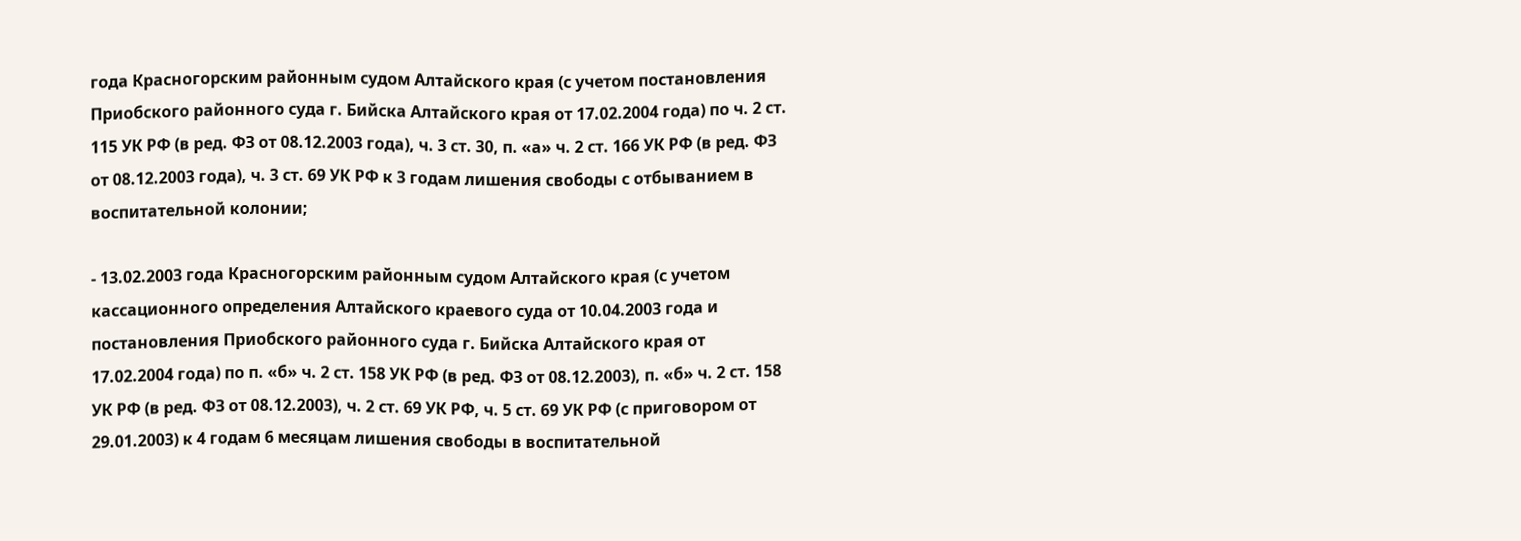года Красногорским районным судом Алтайского края (с учетом постановления Приобского районного суда г. Бийска Алтайского края от 17.02.2004 года) по ч. 2 ст. 115 УК РФ (в ред. ФЗ от 08.12.2003 года), ч. 3 ст. 30, п. «а» ч. 2 ст. 166 УК РФ (в ред. ФЗ от 08.12.2003 года), ч. 3 ст. 69 УК РФ к 3 годам лишения свободы с отбыванием в воспитательной колонии;

- 13.02.2003 года Красногорским районным судом Алтайского края (с учетом кассационного определения Алтайского краевого суда от 10.04.2003 года и постановления Приобского районного суда г. Бийска Алтайского края от 17.02.2004 года) по п. «б» ч. 2 ст. 158 УК РФ (в ред. ФЗ от 08.12.2003), п. «б» ч. 2 ст. 158 УК РФ (в ред. ФЗ от 08.12.2003), ч. 2 ст. 69 УК РФ, ч. 5 ст. 69 УК РФ (с приговором от 29.01.2003) к 4 годам 6 месяцам лишения свободы в воспитательной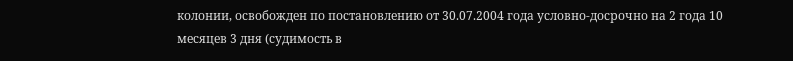колонии, освобожден по постановлению от 30.07.2004 года условно-досрочно на 2 года 10 месяцев 3 дня (судимость в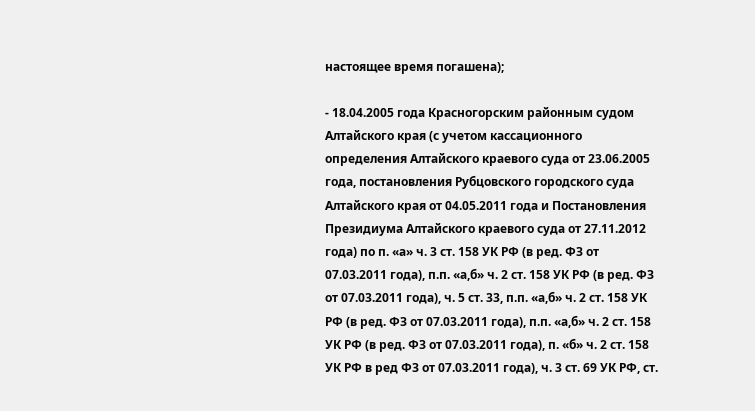настоящее время погашена);

- 18.04.2005 года Красногорским районным судом Алтайского края (с учетом кассационного определения Алтайского краевого суда от 23.06.2005 года, постановления Рубцовского городского суда Алтайского края от 04.05.2011 года и Постановления Президиума Алтайского краевого суда от 27.11.2012 года) по п. «а» ч. 3 ст. 158 УК РФ (в ред. ФЗ от 07.03.2011 года), п.п. «а,б» ч. 2 ст. 158 УК РФ (в ред. ФЗ от 07.03.2011 года), ч. 5 ст. 33, п.п. «а,б» ч. 2 ст. 158 УК РФ (в ред. ФЗ от 07.03.2011 года), п.п. «а,б» ч. 2 ст. 158 УК РФ (в ред. ФЗ от 07.03.2011 года), п. «б» ч. 2 ст. 158 УК РФ в ред ФЗ от 07.03.2011 года), ч. 3 ст. 69 УК РФ, ст.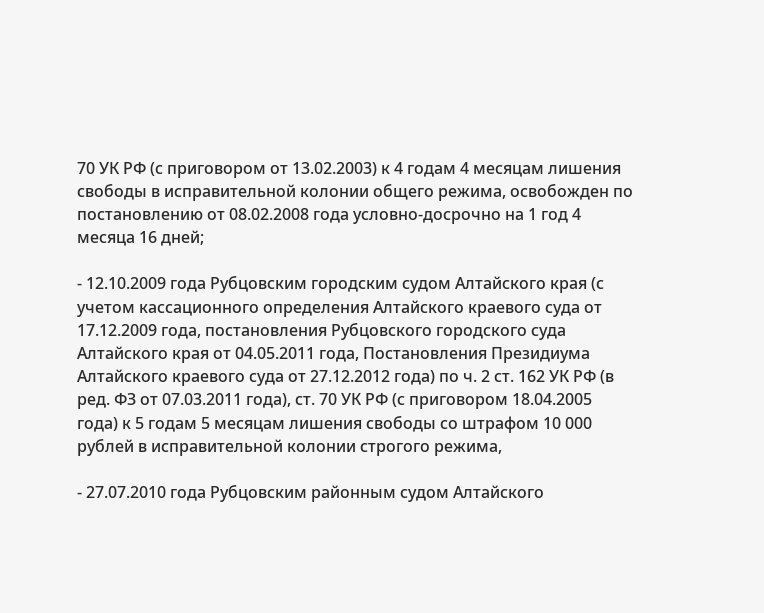70 УК РФ (с приговором от 13.02.2003) к 4 годам 4 месяцам лишения свободы в исправительной колонии общего режима, освобожден по постановлению от 08.02.2008 года условно-досрочно на 1 год 4 месяца 16 дней;

- 12.10.2009 года Рубцовским городским судом Алтайского края (с учетом кассационного определения Алтайского краевого суда от 17.12.2009 года, постановления Рубцовского городского суда Алтайского края от 04.05.2011 года, Постановления Президиума Алтайского краевого суда от 27.12.2012 года) по ч. 2 ст. 162 УК РФ (в ред. ФЗ от 07.03.2011 года), ст. 70 УК РФ (с приговором 18.04.2005 года) к 5 годам 5 месяцам лишения свободы со штрафом 10 000 рублей в исправительной колонии строгого режима,

- 27.07.2010 года Рубцовским районным судом Алтайского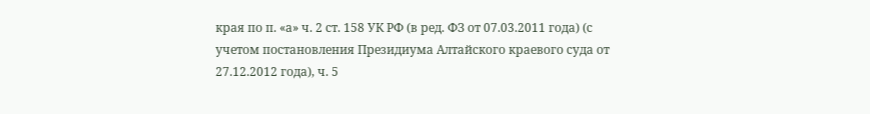края по п. «а» ч. 2 ст. 158 УК РФ (в ред. ФЗ от 07.03.2011 года) (с учетом постановления Президиума Алтайского краевого суда от 27.12.2012 года), ч. 5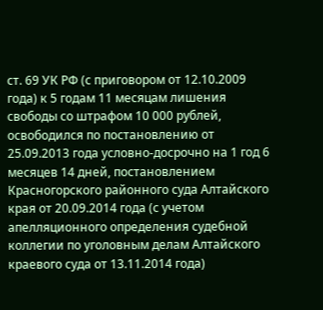ст. 69 УК РФ (с приговором от 12.10.2009 года) к 5 годам 11 месяцам лишения свободы со штрафом 10 000 рублей, освободился по постановлению от 25.09.2013 года условно-досрочно на 1 год 6 месяцев 14 дней, постановлением Красногорского районного суда Алтайского края от 20.09.2014 года (с учетом апелляционного определения судебной коллегии по уголовным делам Алтайского краевого суда от 13.11.2014 года)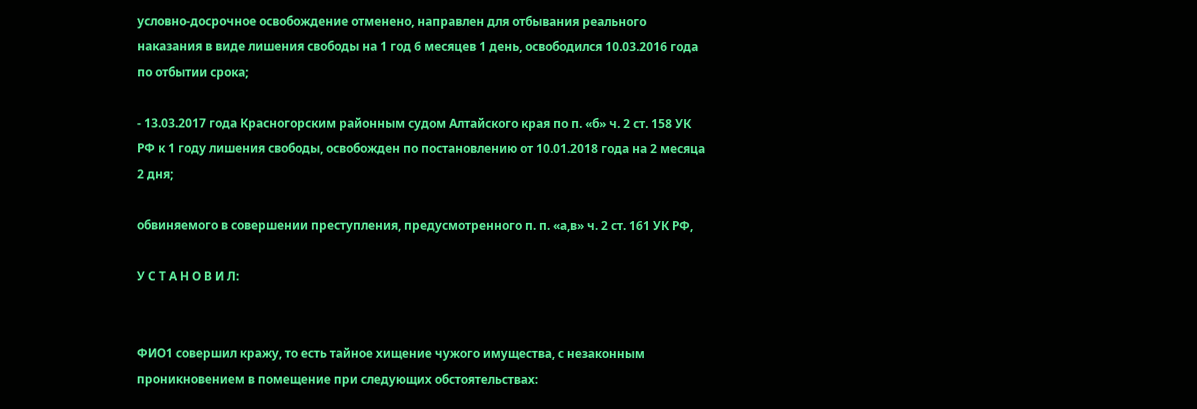условно-досрочное освобождение отменено, направлен для отбывания реального наказания в виде лишения свободы на 1 год 6 месяцев 1 день, освободился 10.03.2016 года по отбытии срока;

- 13.03.2017 года Красногорским районным судом Алтайского края по п. «б» ч. 2 ст. 158 УК РФ к 1 году лишения свободы, освобожден по постановлению от 10.01.2018 года на 2 месяца 2 дня;

обвиняемого в совершении преступления, предусмотренного п. п. «а,в» ч. 2 ст. 161 УК РФ,

У С Т А Н О В И Л:


ФИО1 совершил кражу, то есть тайное хищение чужого имущества, с незаконным проникновением в помещение при следующих обстоятельствах: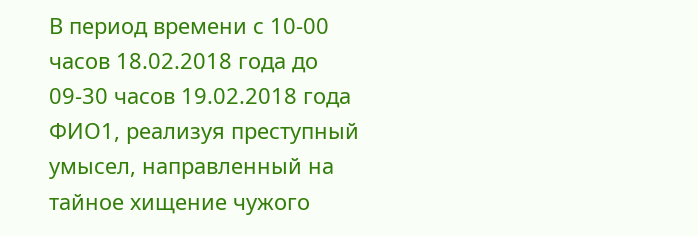В период времени с 10-00 часов 18.02.2018 года до 09-30 часов 19.02.2018 года ФИО1, реализуя преступный умысел, направленный на тайное хищение чужого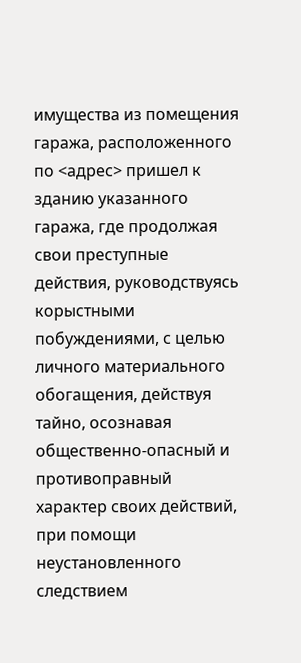имущества из помещения гаража, расположенного по <адрес> пришел к зданию указанного гаража, где продолжая свои преступные действия, руководствуясь корыстными побуждениями, с целью личного материального обогащения, действуя тайно, осознавая общественно-опасный и противоправный характер своих действий, при помощи неустановленного следствием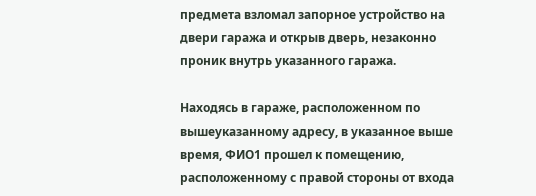предмета взломал запорное устройство на двери гаража и открыв дверь, незаконно проник внутрь указанного гаража.

Находясь в гараже, расположенном по вышеуказанному адресу, в указанное выше время, ФИО1 прошел к помещению, расположенному с правой стороны от входа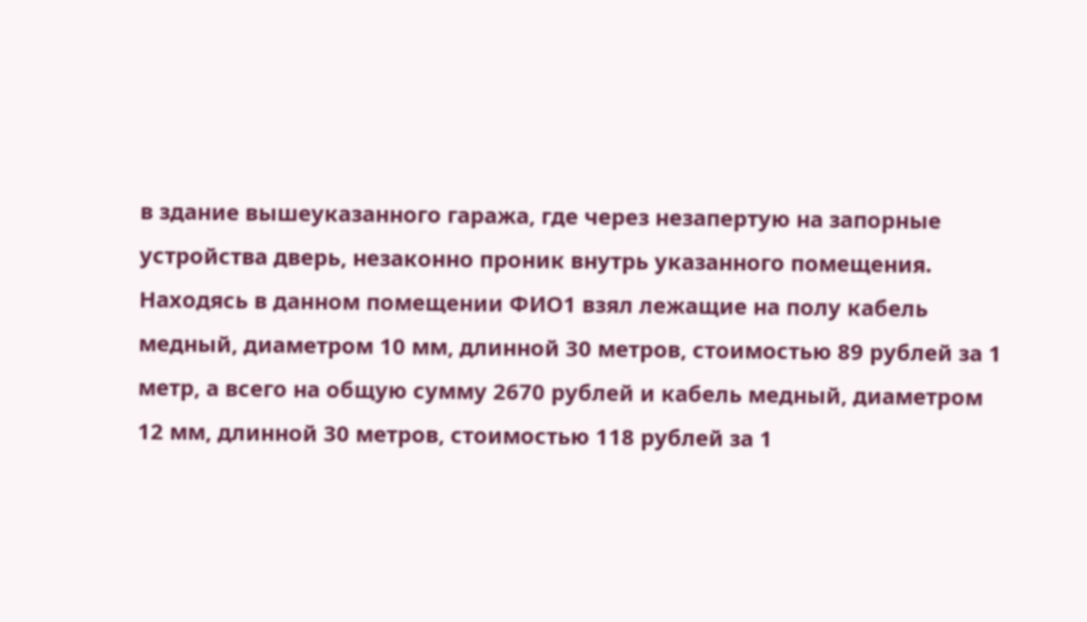в здание вышеуказанного гаража, где через незапертую на запорные устройства дверь, незаконно проник внутрь указанного помещения. Находясь в данном помещении ФИО1 взял лежащие на полу кабель медный, диаметром 10 мм, длинной 30 метров, стоимостью 89 рублей за 1 метр, а всего на общую сумму 2670 рублей и кабель медный, диаметром 12 мм, длинной 30 метров, стоимостью 118 рублей за 1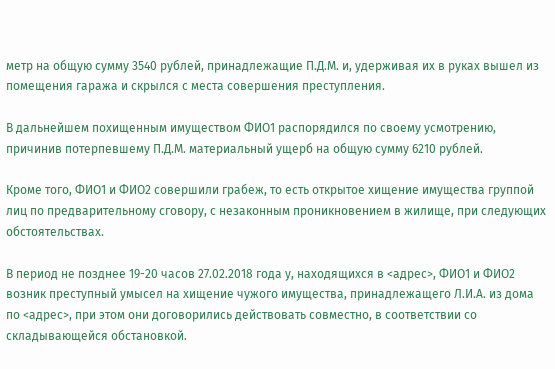метр на общую сумму 3540 рублей, принадлежащие П.Д.М. и, удерживая их в руках вышел из помещения гаража и скрылся с места совершения преступления.

В дальнейшем похищенным имуществом ФИО1 распорядился по своему усмотрению, причинив потерпевшему П.Д.М. материальный ущерб на общую сумму 6210 рублей.

Кроме того, ФИО1 и ФИО2 совершили грабеж, то есть открытое хищение имущества группой лиц по предварительному сговору, с незаконным проникновением в жилище, при следующих обстоятельствах.

В период не позднее 19-20 часов 27.02.2018 года у, находящихся в <адрес>, ФИО1 и ФИО2 возник преступный умысел на хищение чужого имущества, принадлежащего Л.И.А. из дома по <адрес>, при этом они договорились действовать совместно, в соответствии со складывающейся обстановкой.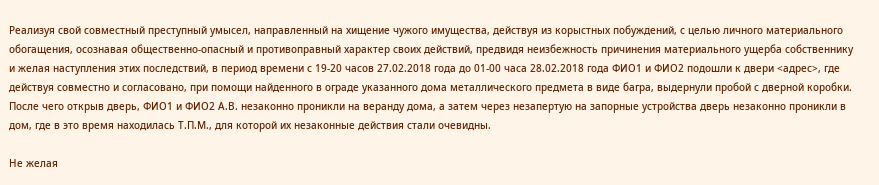Реализуя свой совместный преступный умысел, направленный на хищение чужого имущества, действуя из корыстных побуждений, с целью личного материального обогащения, осознавая общественно-опасный и противоправный характер своих действий, предвидя неизбежность причинения материального ущерба собственнику и желая наступления этих последствий, в период времени с 19-20 часов 27.02.2018 года до 01-00 часа 28.02.2018 года ФИО1 и ФИО2 подошли к двери <адрес>, где действуя совместно и согласовано, при помощи найденного в ограде указанного дома металлического предмета в виде багра, выдернули пробой с дверной коробки. После чего открыв дверь, ФИО1 и ФИО2 А.В. незаконно проникли на веранду дома, а затем через незапертую на запорные устройства дверь незаконно проникли в дом, где в это время находилась Т.П.М., для которой их незаконные действия стали очевидны.

Не желая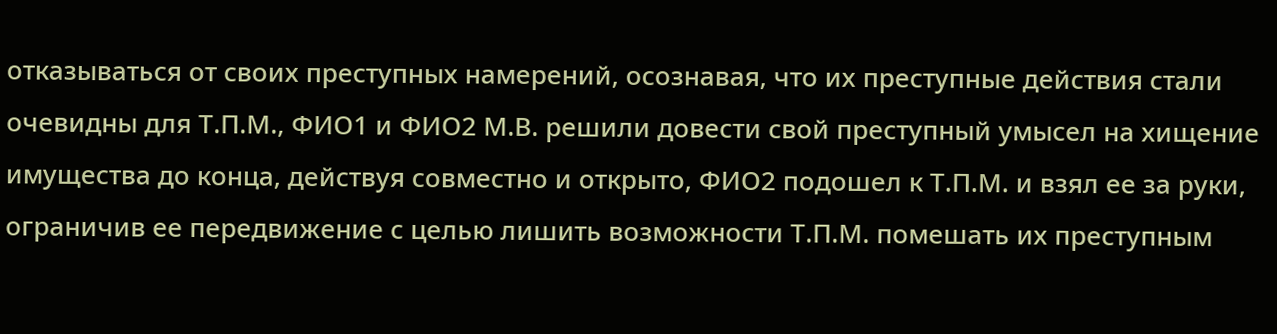отказываться от своих преступных намерений, осознавая, что их преступные действия стали очевидны для Т.П.М., ФИО1 и ФИО2 М.В. решили довести свой преступный умысел на хищение имущества до конца, действуя совместно и открыто, ФИО2 подошел к Т.П.М. и взял ее за руки, ограничив ее передвижение с целью лишить возможности Т.П.М. помешать их преступным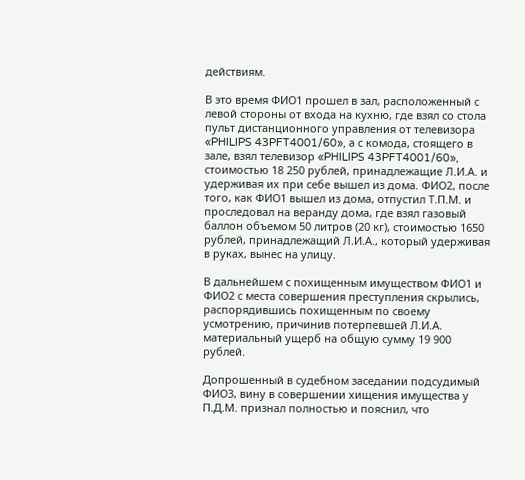действиям.

В это время ФИО1 прошел в зал, расположенный с левой стороны от входа на кухню, где взял со стола пульт дистанционного управления от телевизора «PHILIPS 43PFT4001/60», а с комода, стоящего в зале, взял телевизор «PHILIPS 43PFT4001/60», стоимостью 18 250 рублей, принадлежащие Л.И.А. и удерживая их при себе вышел из дома. ФИО2, после того, как ФИО1 вышел из дома, отпустил Т.П.М. и проследовал на веранду дома, где взял газовый баллон объемом 50 литров (20 кг), стоимостью 1650 рублей, принадлежащий Л.И.А., который удерживая в руках, вынес на улицу.

В дальнейшем с похищенным имуществом ФИО1 и ФИО2 с места совершения преступления скрылись, распорядившись похищенным по своему усмотрению, причинив потерпевшей Л.И.А. материальный ущерб на общую сумму 19 900 рублей.

Допрошенный в судебном заседании подсудимый ФИО3, вину в совершении хищения имущества у П.Д.М. признал полностью и пояснил, что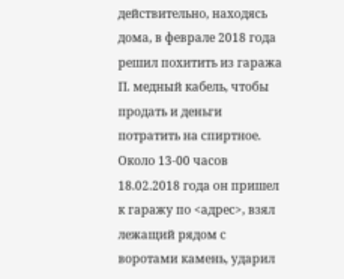действительно, находясь дома, в феврале 2018 года решил похитить из гаража П. медный кабель, чтобы продать и деньги потратить на спиртное. Около 13-00 часов 18.02.2018 года он пришел к гаражу по <адрес>, взял лежащий рядом с воротами камень, ударил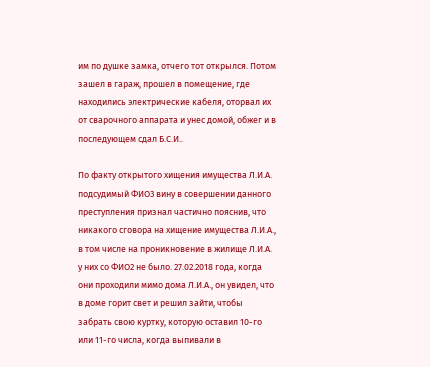им по душке замка, отчего тот открылся. Потом зашел в гараж, прошел в помещение, где находились электрические кабеля, оторвал их от сварочного аппарата и унес домой, обжег и в последующем сдал Б.С.И..

По факту открытого хищения имущества Л.И.А. подсудимый ФИО3 вину в совершении данного преступления признал частично пояснив, что никакого сговора на хищение имущества Л.И.А., в том числе на проникновение в жилище Л.И.А. у них со ФИО2 не было. 27.02.2018 года, когда они проходили мимо дома Л.И.А., он увидел, что в доме горит свет и решил зайти, чтобы забрать свою куртку, которую оставил 10-го или 11-го числа, когда выпивали в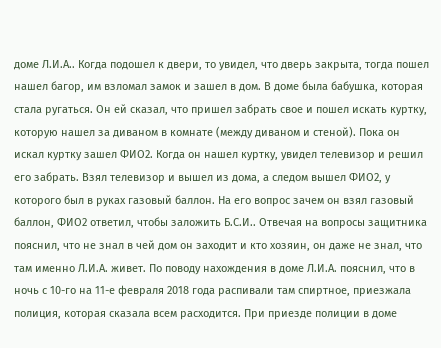доме Л.И.А.. Когда подошел к двери, то увидел, что дверь закрыта, тогда пошел нашел багор, им взломал замок и зашел в дом. В доме была бабушка, которая стала ругаться. Он ей сказал, что пришел забрать свое и пошел искать куртку, которую нашел за диваном в комнате (между диваном и стеной). Пока он искал куртку зашел ФИО2. Когда он нашел куртку, увидел телевизор и решил его забрать. Взял телевизор и вышел из дома, а следом вышел ФИО2, у которого был в руках газовый баллон. На его вопрос зачем он взял газовый баллон, ФИО2 ответил, чтобы заложить Б.С.И.. Отвечая на вопросы защитника пояснил, что не знал в чей дом он заходит и кто хозяин, он даже не знал, что там именно Л.И.А. живет. По поводу нахождения в доме Л.И.А. пояснил, что в ночь с 10-го на 11-е февраля 2018 года распивали там спиртное, приезжала полиция, которая сказала всем расходится. При приезде полиции в доме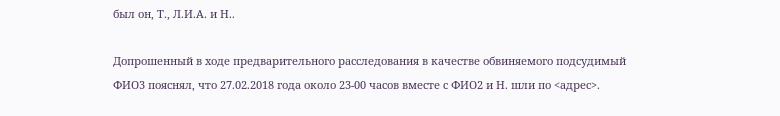был он, Т., Л.И.А. и Н..

Допрошенный в ходе предварительного расследования в качестве обвиняемого подсудимый ФИО3 пояснял, что 27.02.2018 года около 23-00 часов вместе с ФИО2 и Н. шли по <адрес>.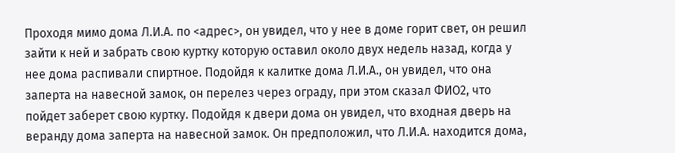Проходя мимо дома Л.И.А. по <адрес>, он увидел, что у нее в доме горит свет, он решил зайти к ней и забрать свою куртку которую оставил около двух недель назад, когда у нее дома распивали спиртное. Подойдя к калитке дома Л.И.А., он увидел, что она заперта на навесной замок, он перелез через ограду, при этом сказал ФИО2, что пойдет заберет свою куртку. Подойдя к двери дома он увидел, что входная дверь на веранду дома заперта на навесной замок. Он предположил, что Л.И.А. находится дома,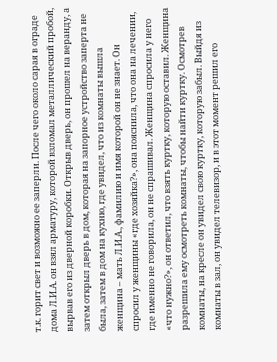т.к. горит свет и возможно ее заперли. После чего около сарая в ограде дома Л.И.А. он взял арматуру, которой взломал металлический пробой, вырвав его из дверной коробки. Открыв дверь, он прошел на веранду, а затем открыл дверь в дом, которая на запорное устройство заперта не была, затем в дом на кухню, где увидел, что из комнаты вышла женщина – мать Л.И.А., фамилию и имя которой он не знает. Он спросил у женщины «где хозяйка?», она пояснила, что она на лечении, где именно не говорила, он не спрашивал. Женщина спросила у него «что нужно?», он ответил, что взять куртку, которую оставил. Женщина разрешила ему осмотреть комнаты, чтобы найти куртку. Осмотрев комнаты, на кресле он увидел свою куртку, которую забыл. Выйдя из комнаты в зал, он увидел телевизор, и в этот момент решил его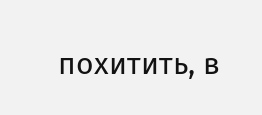похитить, в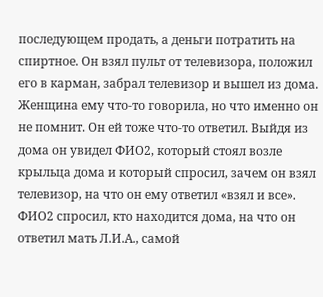последующем продать, а деньги потратить на спиртное. Он взял пульт от телевизора, положил его в карман, забрал телевизор и вышел из дома. Женщина ему что-то говорила, но что именно он не помнит. Он ей тоже что-то ответил. Выйдя из дома он увидел ФИО2, который стоял возле крыльца дома и который спросил, зачем он взял телевизор, на что он ему ответил «взял и все». ФИО2 спросил, кто находится дома, на что он ответил мать Л.И.А., самой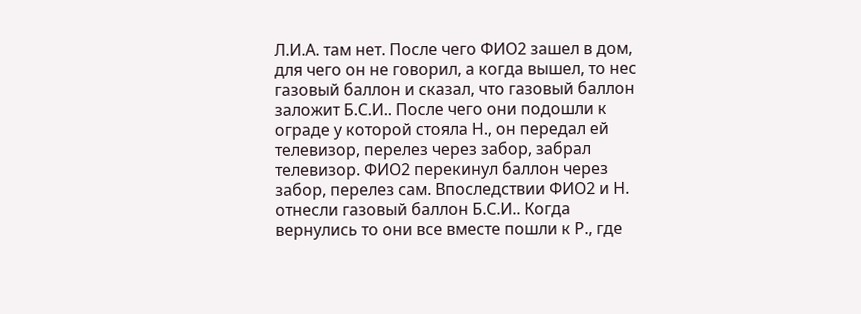Л.И.А. там нет. После чего ФИО2 зашел в дом, для чего он не говорил, а когда вышел, то нес газовый баллон и сказал, что газовый баллон заложит Б.С.И.. После чего они подошли к ограде у которой стояла Н., он передал ей телевизор, перелез через забор, забрал телевизор. ФИО2 перекинул баллон через забор, перелез сам. Впоследствии ФИО2 и Н. отнесли газовый баллон Б.С.И.. Когда вернулись то они все вместе пошли к Р., где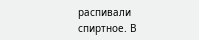распивали спиртное. В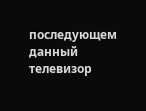последующем данный телевизор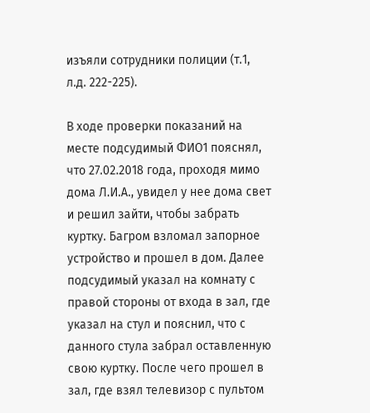изъяли сотрудники полиции (т.1, л.д. 222-225).

В ходе проверки показаний на месте подсудимый ФИО1 пояснял, что 27.02.2018 года, проходя мимо дома Л.И.А., увидел у нее дома свет и решил зайти, чтобы забрать куртку. Багром взломал запорное устройство и прошел в дом. Далее подсудимый указал на комнату с правой стороны от входа в зал, где указал на стул и пояснил, что с данного стула забрал оставленную свою куртку. После чего прошел в зал, где взял телевизор с пультом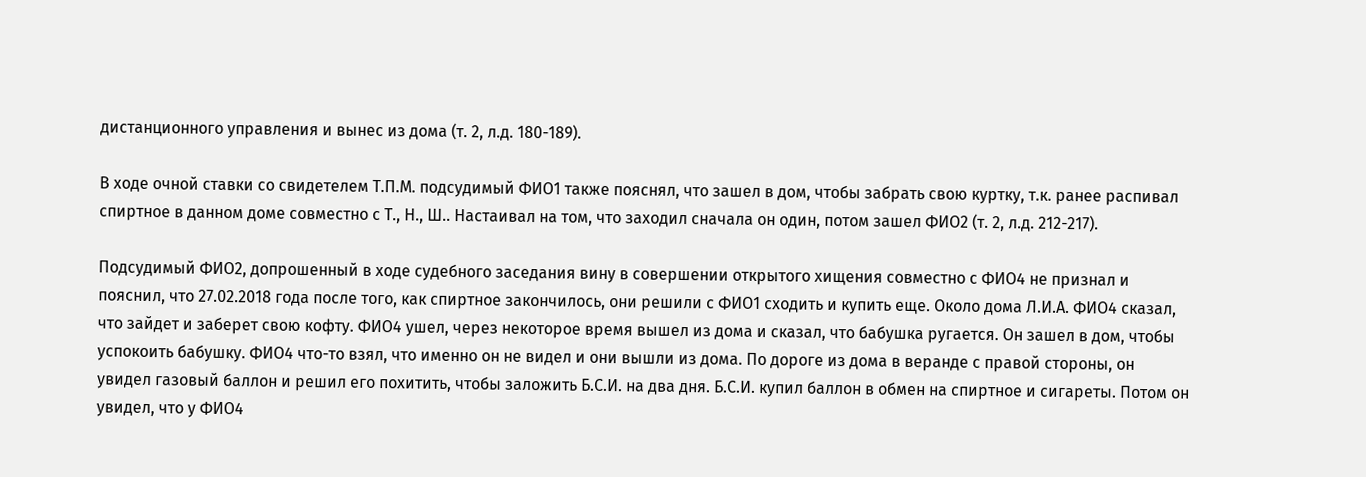дистанционного управления и вынес из дома (т. 2, л.д. 180-189).

В ходе очной ставки со свидетелем Т.П.М. подсудимый ФИО1 также пояснял, что зашел в дом, чтобы забрать свою куртку, т.к. ранее распивал спиртное в данном доме совместно с Т., Н., Ш.. Настаивал на том, что заходил сначала он один, потом зашел ФИО2 (т. 2, л.д. 212-217).

Подсудимый ФИО2, допрошенный в ходе судебного заседания вину в совершении открытого хищения совместно с ФИО4 не признал и пояснил, что 27.02.2018 года после того, как спиртное закончилось, они решили с ФИО1 сходить и купить еще. Около дома Л.И.А. ФИО4 сказал, что зайдет и заберет свою кофту. ФИО4 ушел, через некоторое время вышел из дома и сказал, что бабушка ругается. Он зашел в дом, чтобы успокоить бабушку. ФИО4 что-то взял, что именно он не видел и они вышли из дома. По дороге из дома в веранде с правой стороны, он увидел газовый баллон и решил его похитить, чтобы заложить Б.С.И. на два дня. Б.С.И. купил баллон в обмен на спиртное и сигареты. Потом он увидел, что у ФИО4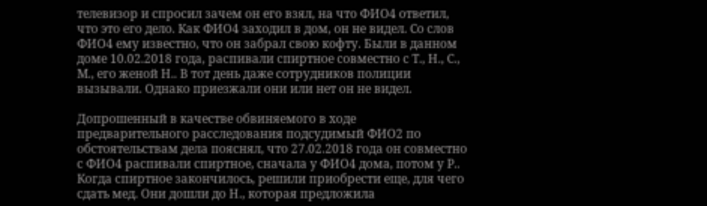телевизор и спросил зачем он его взял, на что ФИО4 ответил, что это его дело. Как ФИО4 заходил в дом, он не видел. Со слов ФИО4 ему известно, что он забрал свою кофту. Были в данном доме 10.02.2018 года, распивали спиртное совместно с Т., Н., С., М., его женой Н.. В тот день даже сотрудников полиции вызывали. Однако приезжали они или нет он не видел.

Допрошенный в качестве обвиняемого в ходе предварительного расследования подсудимый ФИО2 по обстоятельствам дела пояснял, что 27.02.2018 года он совместно с ФИО4 распивали спиртное, сначала у ФИО4 дома, потом у Р.. Когда спиртное закончилось, решили приобрести еще, для чего сдать мед. Они дошли до Н., которая предложила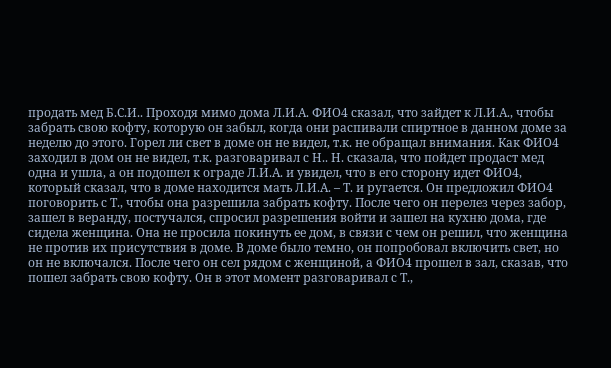продать мед Б.С.И.. Проходя мимо дома Л.И.А. ФИО4 сказал, что зайдет к Л.И.А., чтобы забрать свою кофту, которую он забыл, когда они распивали спиртное в данном доме за неделю до этого. Горел ли свет в доме он не видел, т.к. не обращал внимания. Как ФИО4 заходил в дом он не видел, т.к. разговаривал с Н.. Н. сказала, что пойдет продаст мед одна и ушла, а он подошел к ограде Л.И.А. и увидел, что в его сторону идет ФИО4, который сказал, что в доме находится мать Л.И.А. – Т. и ругается. Он предложил ФИО4 поговорить с Т., чтобы она разрешила забрать кофту. После чего он перелез через забор, зашел в веранду, постучался, спросил разрешения войти и зашел на кухню дома, где сидела женщина. Она не просила покинуть ее дом, в связи с чем он решил, что женщина не против их присутствия в доме. В доме было темно, он попробовал включить свет, но он не включался. После чего он сел рядом с женщиной, а ФИО4 прошел в зал, сказав, что пошел забрать свою кофту. Он в этот момент разговаривал с Т.,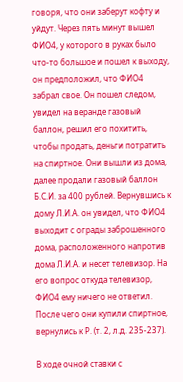говоря, что они заберут кофту и уйдут. Через пять минут вышел ФИО4, у которого в руках было что-то большое и пошел к выходу, он предположил, что ФИО4 забрал свое. Он пошел следом, увидел на веранде газовый баллон, решил его похитить, чтобы продать, деньги потратить на спиртное. Они вышли из дома, далее продали газовый баллон Б.С.И. за 400 рублей. Вернувшись к дому Л.И.А. он увидел, что ФИО4 выходит с ограды заброшенного дома, расположенного напротив дома Л.И.А. и несет телевизор. На его вопрос откуда телевизор, ФИО4 ему ничего не ответил. После чего они купили спиртное, вернулись к Р. (т. 2, л.д. 235-237).

В ходе очной ставки с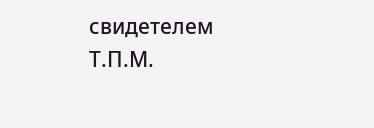свидетелем Т.П.М.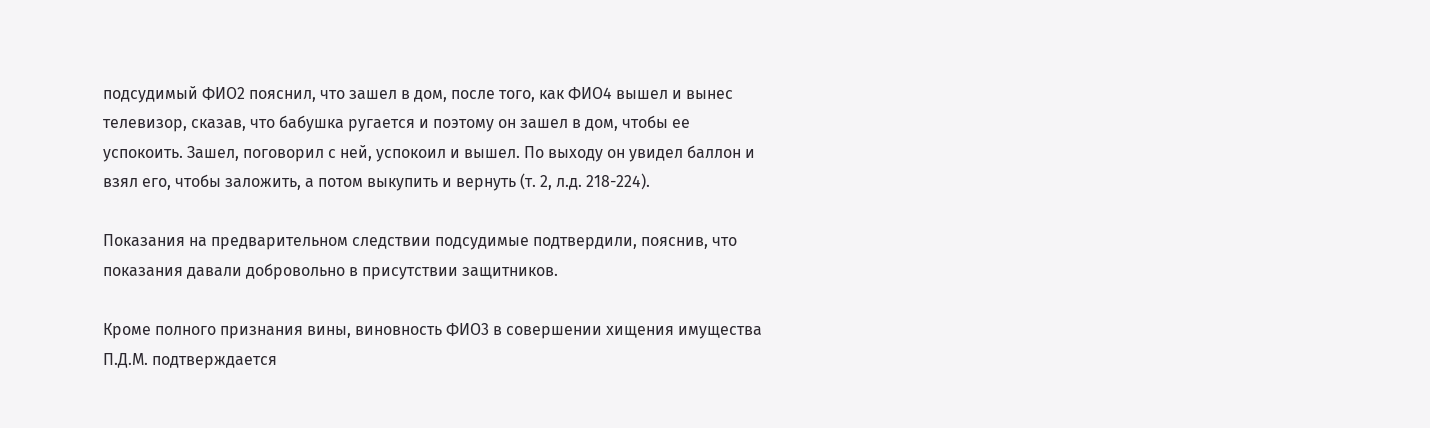подсудимый ФИО2 пояснил, что зашел в дом, после того, как ФИО4 вышел и вынес телевизор, сказав, что бабушка ругается и поэтому он зашел в дом, чтобы ее успокоить. Зашел, поговорил с ней, успокоил и вышел. По выходу он увидел баллон и взял его, чтобы заложить, а потом выкупить и вернуть (т. 2, л.д. 218-224).

Показания на предварительном следствии подсудимые подтвердили, пояснив, что показания давали добровольно в присутствии защитников.

Кроме полного признания вины, виновность ФИО3 в совершении хищения имущества П.Д.М. подтверждается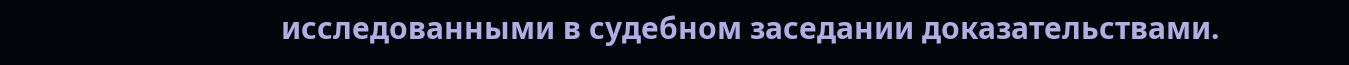исследованными в судебном заседании доказательствами.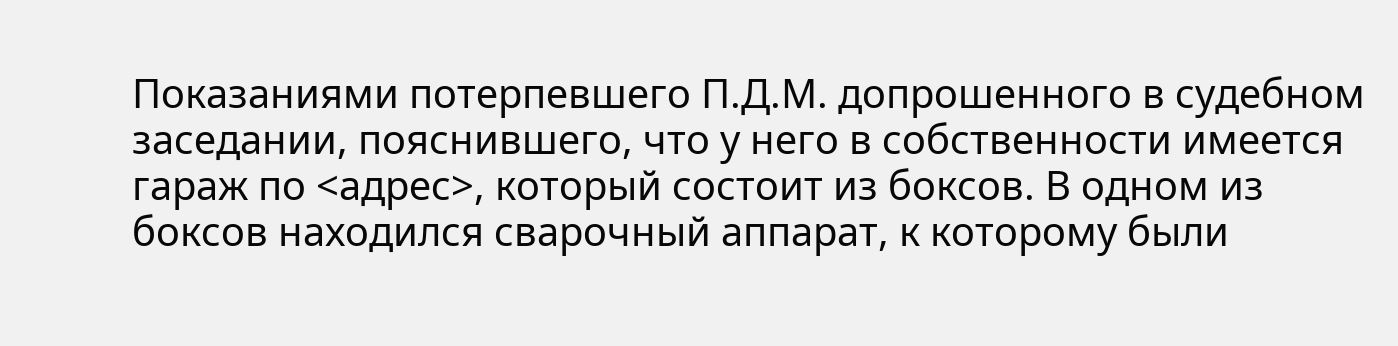Показаниями потерпевшего П.Д.М. допрошенного в судебном заседании, пояснившего, что у него в собственности имеется гараж по <адрес>, который состоит из боксов. В одном из боксов находился сварочный аппарат, к которому были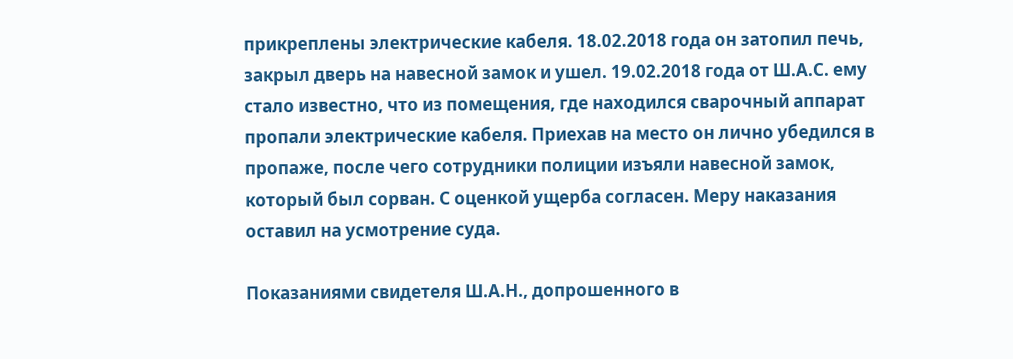прикреплены электрические кабеля. 18.02.2018 года он затопил печь, закрыл дверь на навесной замок и ушел. 19.02.2018 года от Ш.А.С. ему стало известно, что из помещения, где находился сварочный аппарат пропали электрические кабеля. Приехав на место он лично убедился в пропаже, после чего сотрудники полиции изъяли навесной замок, который был сорван. С оценкой ущерба согласен. Меру наказания оставил на усмотрение суда.

Показаниями свидетеля Ш.А.Н., допрошенного в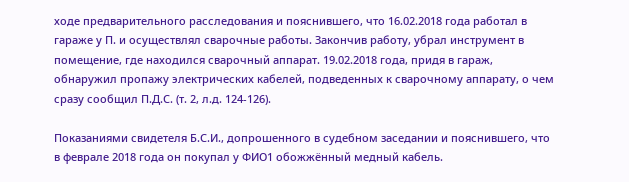ходе предварительного расследования и пояснившего, что 16.02.2018 года работал в гараже у П. и осуществлял сварочные работы. Закончив работу, убрал инструмент в помещение, где находился сварочный аппарат. 19.02.2018 года, придя в гараж, обнаружил пропажу электрических кабелей, подведенных к сварочному аппарату, о чем сразу сообщил П.Д.С. (т. 2, л.д. 124-126).

Показаниями свидетеля Б.С.И., допрошенного в судебном заседании и пояснившего, что в феврале 2018 года он покупал у ФИО1 обожжённый медный кабель.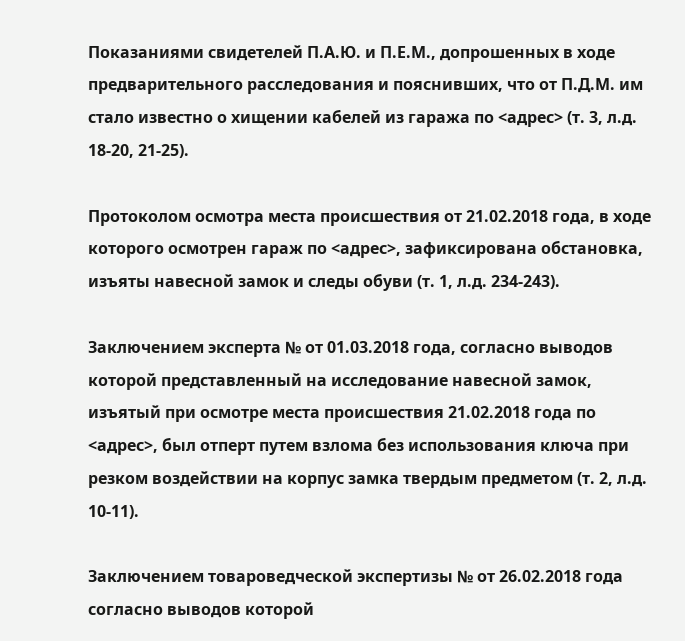Показаниями свидетелей П.А.Ю. и П.Е.М., допрошенных в ходе предварительного расследования и пояснивших, что от П.Д.М. им стало известно о хищении кабелей из гаража по <адрес> (т. 3, л.д. 18-20, 21-25).

Протоколом осмотра места происшествия от 21.02.2018 года, в ходе которого осмотрен гараж по <адрес>, зафиксирована обстановка, изъяты навесной замок и следы обуви (т. 1, л.д. 234-243).

Заключением эксперта № от 01.03.2018 года, согласно выводов которой представленный на исследование навесной замок, изъятый при осмотре места происшествия 21.02.2018 года по <адрес>, был отперт путем взлома без использования ключа при резком воздействии на корпус замка твердым предметом (т. 2, л.д. 10-11).

Заключением товароведческой экспертизы № от 26.02.2018 года согласно выводов которой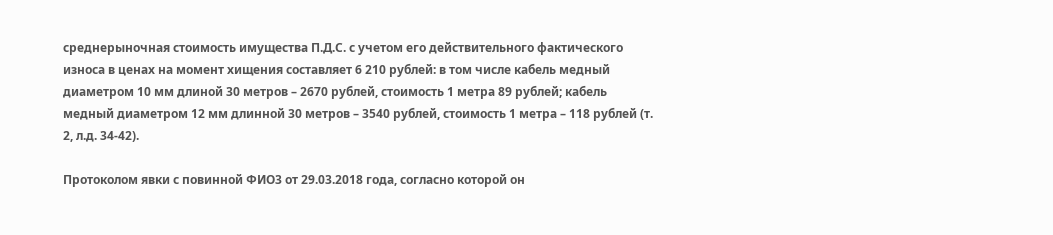среднерыночная стоимость имущества П.Д.С. с учетом его действительного фактического износа в ценах на момент хищения составляет 6 210 рублей: в том числе кабель медный диаметром 10 мм длиной 30 метров – 2670 рублей, стоимость 1 метра 89 рублей; кабель медный диаметром 12 мм длинной 30 метров – 3540 рублей, стоимость 1 метра – 118 рублей (т. 2, л.д. 34-42).

Протоколом явки с повинной ФИО3 от 29.03.2018 года, согласно которой он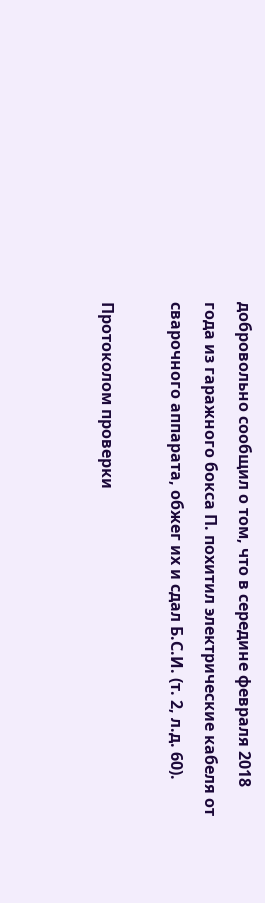добровольно сообщил о том, что в середине февраля 2018 года из гаражного бокса П. похитил электрические кабеля от сварочного аппарата, обжег их и сдал Б.С.И. (т. 2, л.д. 60).

Протоколом проверки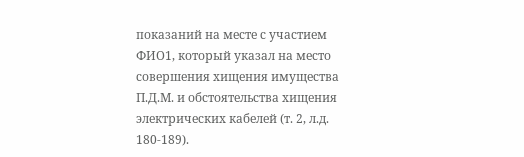показаний на месте с участием ФИО1, который указал на место совершения хищения имущества П.Д.М. и обстоятельства хищения электрических кабелей (т. 2, л.д. 180-189).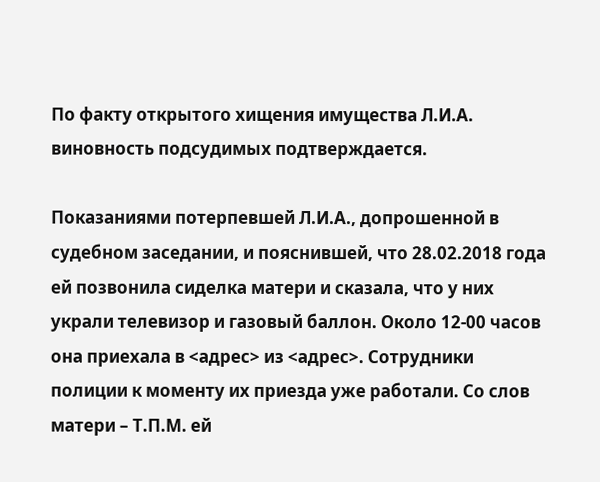По факту открытого хищения имущества Л.И.А. виновность подсудимых подтверждается.

Показаниями потерпевшей Л.И.А., допрошенной в судебном заседании, и пояснившей, что 28.02.2018 года ей позвонила сиделка матери и сказала, что у них украли телевизор и газовый баллон. Около 12-00 часов она приехала в <адрес> из <адрес>. Сотрудники полиции к моменту их приезда уже работали. Со слов матери – Т.П.М. ей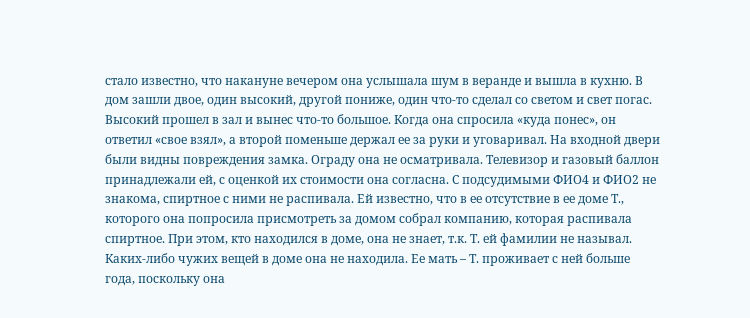стало известно, что накануне вечером она услышала шум в веранде и вышла в кухню. В дом зашли двое, один высокий, другой пониже, один что-то сделал со светом и свет погас. Высокий прошел в зал и вынес что-то большое. Когда она спросила «куда понес», он ответил «свое взял», а второй поменьше держал ее за руки и уговаривал. На входной двери были видны повреждения замка. Ограду она не осматривала. Телевизор и газовый баллон принадлежали ей, с оценкой их стоимости она согласна. С подсудимыми ФИО4 и ФИО2 не знакома, спиртное с ними не распивала. Ей известно, что в ее отсутствие в ее доме Т., которого она попросила присмотреть за домом собрал компанию, которая распивала спиртное. При этом, кто находился в доме, она не знает, т.к. Т. ей фамилии не называл. Каких-либо чужих вещей в доме она не находила. Ее мать – Т. проживает с ней больше года, поскольку она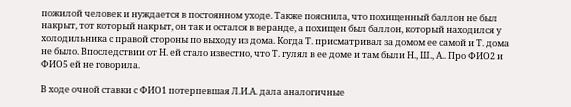пожилой человек и нуждается в постоянном уходе. Также пояснила, что похищенный баллон не был накрыт, тот который накрыт, он так и остался в веранде, а похищен был баллон, который находился у холодильника с правой стороны по выходу из дома. Когда Т. присматривал за домом ее самой и Т. дома не было. Впоследствии от Н. ей стало известно, что Т. гулял в ее доме и там были Н., Ш., А.. Про ФИО2 и ФИО5 ей не говорила.

В ходе очной ставки с ФИО1 потерпевшая Л.И.А. дала аналогичные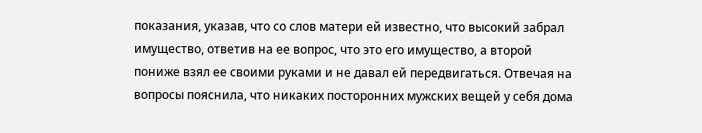показания, указав, что со слов матери ей известно, что высокий забрал имущество, ответив на ее вопрос, что это его имущество, а второй пониже взял ее своими руками и не давал ей передвигаться. Отвечая на вопросы пояснила, что никаких посторонних мужских вещей у себя дома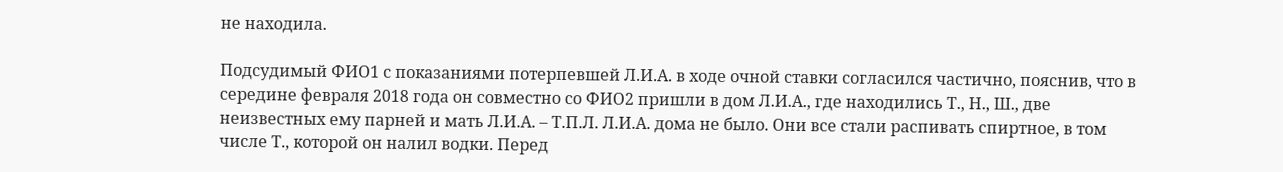не находила.

Подсудимый ФИО1 с показаниями потерпевшей Л.И.А. в ходе очной ставки согласился частично, пояснив, что в середине февраля 2018 года он совместно со ФИО2 пришли в дом Л.И.А., где находились Т., Н., Ш., две неизвестных ему парней и мать Л.И.А. – Т.П.Л. Л.И.А. дома не было. Они все стали распивать спиртное, в том числе Т., которой он налил водки. Перед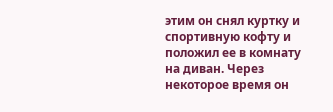этим он снял куртку и спортивную кофту и положил ее в комнату на диван. Через некоторое время он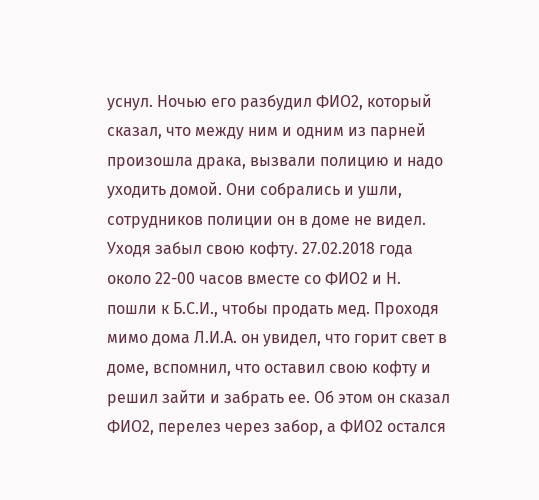уснул. Ночью его разбудил ФИО2, который сказал, что между ним и одним из парней произошла драка, вызвали полицию и надо уходить домой. Они собрались и ушли, сотрудников полиции он в доме не видел. Уходя забыл свою кофту. 27.02.2018 года около 22-00 часов вместе со ФИО2 и Н. пошли к Б.С.И., чтобы продать мед. Проходя мимо дома Л.И.А. он увидел, что горит свет в доме, вспомнил, что оставил свою кофту и решил зайти и забрать ее. Об этом он сказал ФИО2, перелез через забор, а ФИО2 остался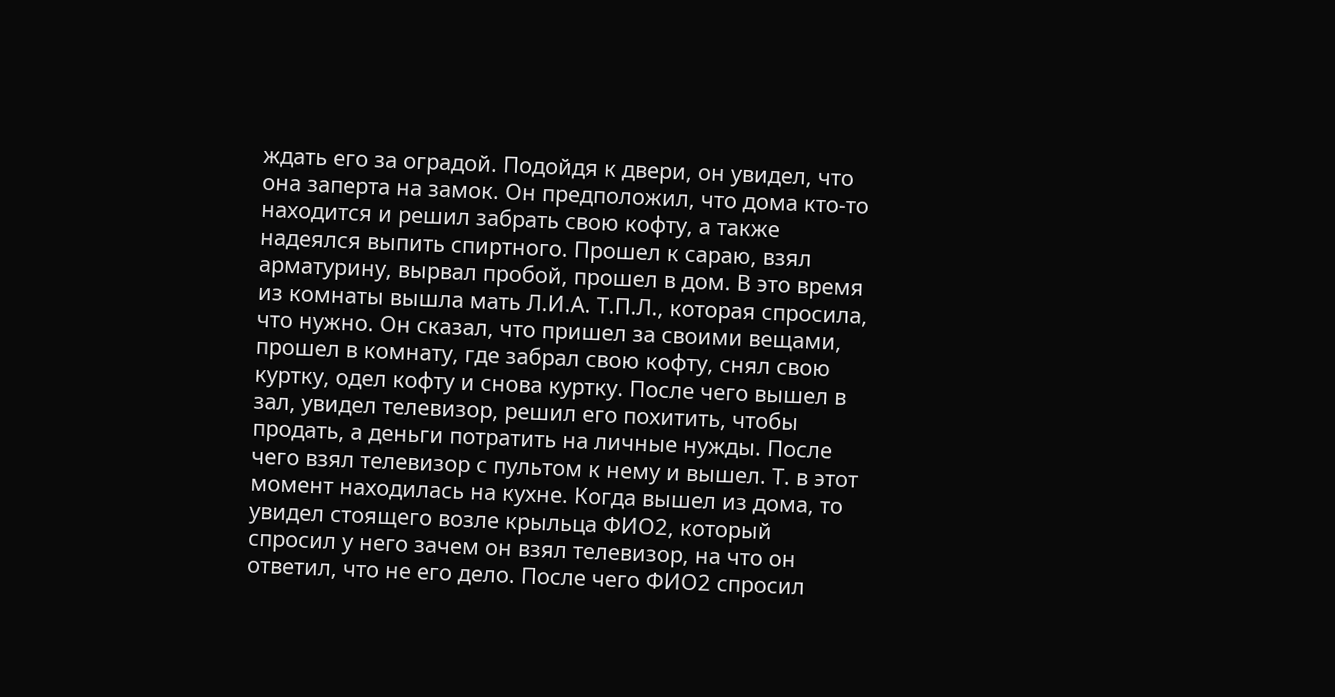ждать его за оградой. Подойдя к двери, он увидел, что она заперта на замок. Он предположил, что дома кто-то находится и решил забрать свою кофту, а также надеялся выпить спиртного. Прошел к сараю, взял арматурину, вырвал пробой, прошел в дом. В это время из комнаты вышла мать Л.И.А. Т.П.Л., которая спросила, что нужно. Он сказал, что пришел за своими вещами, прошел в комнату, где забрал свою кофту, снял свою куртку, одел кофту и снова куртку. После чего вышел в зал, увидел телевизор, решил его похитить, чтобы продать, а деньги потратить на личные нужды. После чего взял телевизор с пультом к нему и вышел. Т. в этот момент находилась на кухне. Когда вышел из дома, то увидел стоящего возле крыльца ФИО2, который спросил у него зачем он взял телевизор, на что он ответил, что не его дело. После чего ФИО2 спросил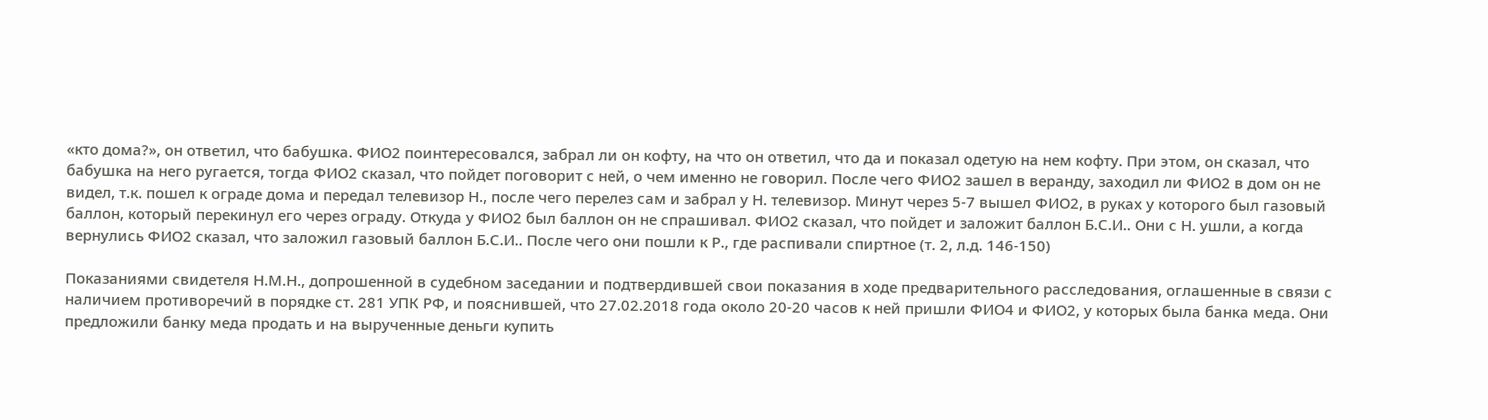«кто дома?», он ответил, что бабушка. ФИО2 поинтересовался, забрал ли он кофту, на что он ответил, что да и показал одетую на нем кофту. При этом, он сказал, что бабушка на него ругается, тогда ФИО2 сказал, что пойдет поговорит с ней, о чем именно не говорил. После чего ФИО2 зашел в веранду, заходил ли ФИО2 в дом он не видел, т.к. пошел к ограде дома и передал телевизор Н., после чего перелез сам и забрал у Н. телевизор. Минут через 5-7 вышел ФИО2, в руках у которого был газовый баллон, который перекинул его через ограду. Откуда у ФИО2 был баллон он не спрашивал. ФИО2 сказал, что пойдет и заложит баллон Б.С.И.. Они с Н. ушли, а когда вернулись ФИО2 сказал, что заложил газовый баллон Б.С.И.. После чего они пошли к Р., где распивали спиртное (т. 2, л.д. 146-150)

Показаниями свидетеля Н.М.Н., допрошенной в судебном заседании и подтвердившей свои показания в ходе предварительного расследования, оглашенные в связи с наличием противоречий в порядке ст. 281 УПК РФ, и пояснившей, что 27.02.2018 года около 20-20 часов к ней пришли ФИО4 и ФИО2, у которых была банка меда. Они предложили банку меда продать и на вырученные деньги купить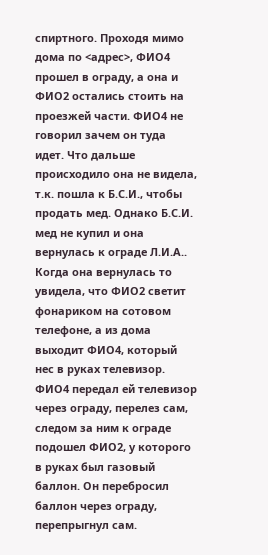спиртного. Проходя мимо дома по <адрес>, ФИО4 прошел в ограду, а она и ФИО2 остались стоить на проезжей части. ФИО4 не говорил зачем он туда идет. Что дальше происходило она не видела, т.к. пошла к Б.С.И., чтобы продать мед. Однако Б.С.И. мед не купил и она вернулась к ограде Л.И.А.. Когда она вернулась то увидела, что ФИО2 светит фонариком на сотовом телефоне, а из дома выходит ФИО4, который нес в руках телевизор. ФИО4 передал ей телевизор через ограду, перелез сам, следом за ним к ограде подошел ФИО2, у которого в руках был газовый баллон. Он перебросил баллон через ограду, перепрыгнул сам.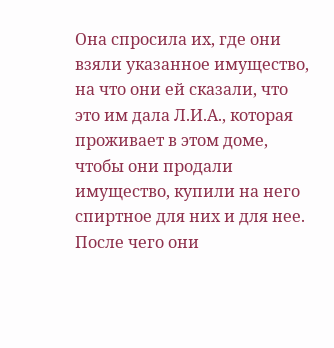Она спросила их, где они взяли указанное имущество, на что они ей сказали, что это им дала Л.И.А., которая проживает в этом доме, чтобы они продали имущество, купили на него спиртное для них и для нее. После чего они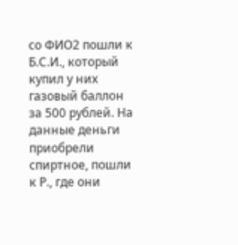со ФИО2 пошли к Б.С.И., который купил у них газовый баллон за 500 рублей. На данные деньги приобрели спиртное, пошли к Р., где они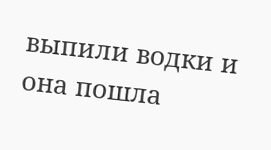выпили водки и она пошла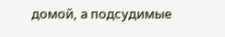домой, а подсудимые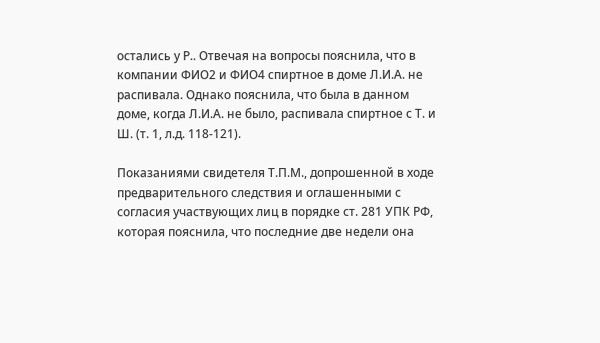остались у Р.. Отвечая на вопросы пояснила, что в компании ФИО2 и ФИО4 спиртное в доме Л.И.А. не распивала. Однако пояснила, что была в данном доме, когда Л.И.А. не было, распивала спиртное с Т. и Ш. (т. 1, л.д. 118-121).

Показаниями свидетеля Т.П.М., допрошенной в ходе предварительного следствия и оглашенными с согласия участвующих лиц в порядке ст. 281 УПК РФ, которая пояснила, что последние две недели она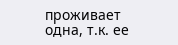проживает одна, т.к. ее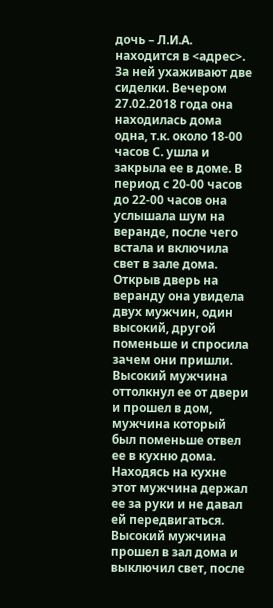дочь – Л.И.А. находится в <адрес>. За ней ухаживают две сиделки. Вечером 27.02.2018 года она находилась дома одна, т.к. около 18-00 часов С. ушла и закрыла ее в доме. В период с 20-00 часов до 22-00 часов она услышала шум на веранде, после чего встала и включила свет в зале дома. Открыв дверь на веранду она увидела двух мужчин, один высокий, другой поменьше и спросила зачем они пришли. Высокий мужчина оттолкнул ее от двери и прошел в дом, мужчина который был поменьше отвел ее в кухню дома. Находясь на кухне этот мужчина держал ее за руки и не давал ей передвигаться. Высокий мужчина прошел в зал дома и выключил свет, после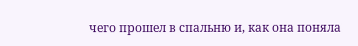чего прошел в спальню и, как она поняла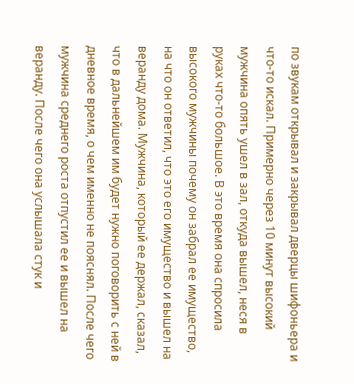по звукам открывал и закрывал дверцы шифоньера и что-то искал. Примерно через 10 минут высокий мужчина опять ушел в зал, откуда вышел, неся в руках что-то большое. В это время она спросила высокого мужчины почему он забрал ее имущество, на что он ответил, что это его имущество и вышел на веранду дома. Мужчина, который ее держал, сказал, что в дальнейшем им будет нужно поговорить с ней в дневное время, о чем именно не пояснял. После чего мужчина среднего роста отпустил ее и вышел на веранду. После чего она услышала стук и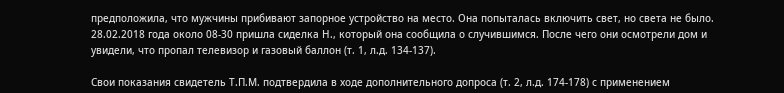предположила, что мужчины прибивают запорное устройство на место. Она попыталась включить свет, но света не было. 28.02.2018 года около 08-30 пришла сиделка Н., который она сообщила о случившимся. После чего они осмотрели дом и увидели, что пропал телевизор и газовый баллон (т. 1, л.д. 134-137).

Свои показания свидетель Т.П.М. подтвердила в ходе дополнительного допроса (т. 2, л.д. 174-178) с применением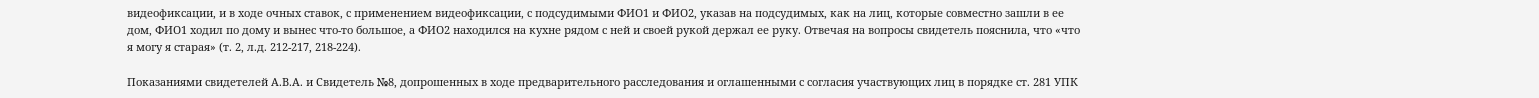видеофиксации, и в ходе очных ставок, с применением видеофиксации, с подсудимыми ФИО1 и ФИО2, указав на подсудимых, как на лиц, которые совместно зашли в ее дом, ФИО1 ходил по дому и вынес что-то большое, а ФИО2 находился на кухне рядом с ней и своей рукой держал ее руку. Отвечая на вопросы свидетель пояснила, что «что я могу я старая» (т. 2, л.д. 212-217, 218-224).

Показаниями свидетелей А.В.А. и Свидетель №8, допрошенных в ходе предварительного расследования и оглашенными с согласия участвующих лиц в порядке ст. 281 УПК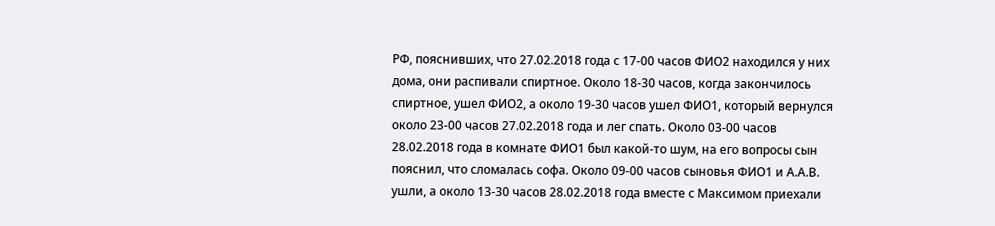РФ, пояснивших, что 27.02.2018 года с 17-00 часов ФИО2 находился у них дома, они распивали спиртное. Около 18-30 часов, когда закончилось спиртное, ушел ФИО2, а около 19-30 часов ушел ФИО1, который вернулся около 23-00 часов 27.02.2018 года и лег спать. Около 03-00 часов 28.02.2018 года в комнате ФИО1 был какой-то шум, на его вопросы сын пояснил, что сломалась софа. Около 09-00 часов сыновья ФИО1 и А.А.В. ушли, а около 13-30 часов 28.02.2018 года вместе с Максимом приехали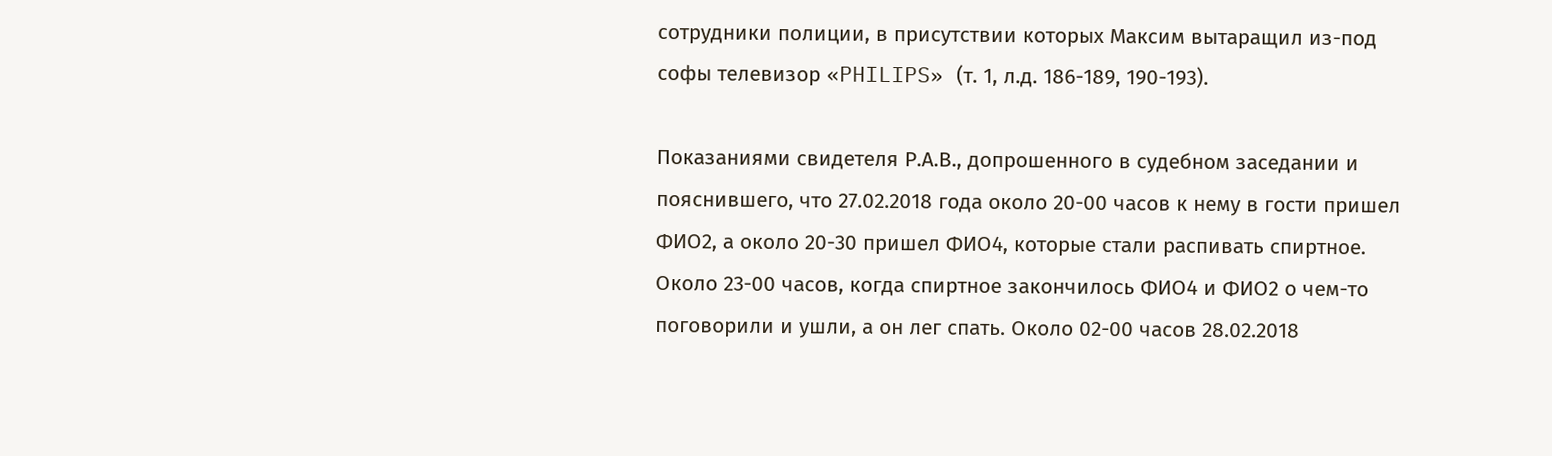сотрудники полиции, в присутствии которых Максим вытаращил из-под софы телевизор «PHILIPS» (т. 1, л.д. 186-189, 190-193).

Показаниями свидетеля Р.А.В., допрошенного в судебном заседании и пояснившего, что 27.02.2018 года около 20-00 часов к нему в гости пришел ФИО2, а около 20-30 пришел ФИО4, которые стали распивать спиртное. Около 23-00 часов, когда спиртное закончилось ФИО4 и ФИО2 о чем-то поговорили и ушли, а он лег спать. Около 02-00 часов 28.02.2018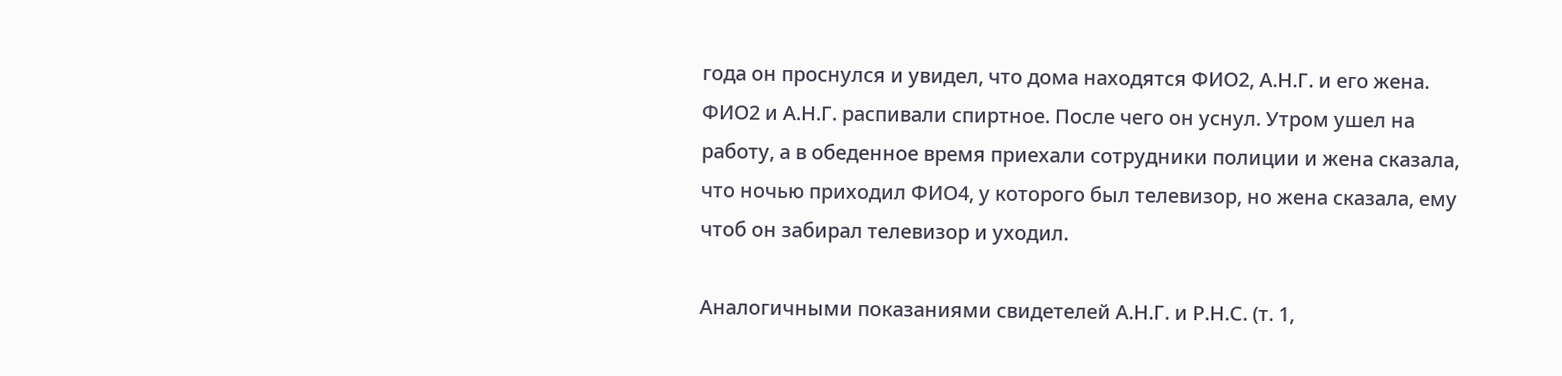года он проснулся и увидел, что дома находятся ФИО2, А.Н.Г. и его жена. ФИО2 и А.Н.Г. распивали спиртное. После чего он уснул. Утром ушел на работу, а в обеденное время приехали сотрудники полиции и жена сказала, что ночью приходил ФИО4, у которого был телевизор, но жена сказала, ему чтоб он забирал телевизор и уходил.

Аналогичными показаниями свидетелей А.Н.Г. и Р.Н.С. (т. 1,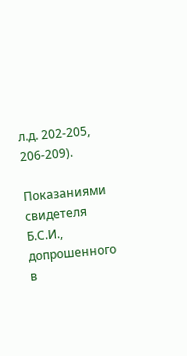л.д. 202-205, 206-209).

Показаниями свидетеля Б.С.И., допрошенного в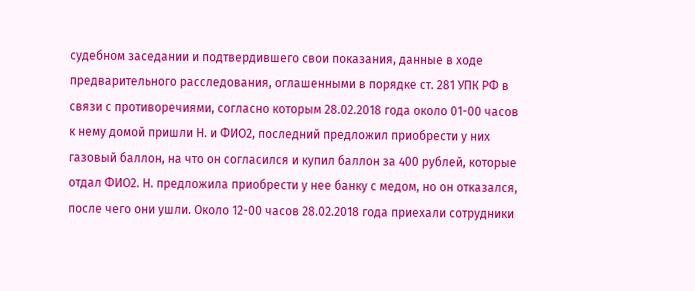судебном заседании и подтвердившего свои показания, данные в ходе предварительного расследования, оглашенными в порядке ст. 281 УПК РФ в связи с противоречиями, согласно которым 28.02.2018 года около 01-00 часов к нему домой пришли Н. и ФИО2, последний предложил приобрести у них газовый баллон, на что он согласился и купил баллон за 400 рублей, которые отдал ФИО2. Н. предложила приобрести у нее банку с медом, но он отказался, после чего они ушли. Около 12-00 часов 28.02.2018 года приехали сотрудники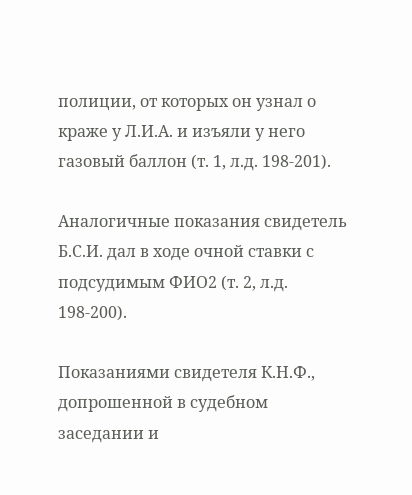полиции, от которых он узнал о краже у Л.И.А. и изъяли у него газовый баллон (т. 1, л.д. 198-201).

Аналогичные показания свидетель Б.С.И. дал в ходе очной ставки с подсудимым ФИО2 (т. 2, л.д. 198-200).

Показаниями свидетеля К.Н.Ф., допрошенной в судебном заседании и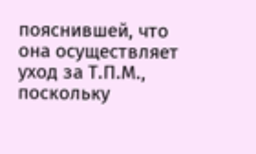пояснившей, что она осуществляет уход за Т.П.М., поскольку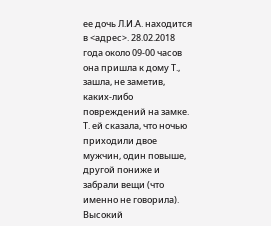ее дочь Л.И.А. находится в <адрес>. 28.02.2018 года около 09-00 часов она пришла к дому Т., зашла, не заметив, каких-либо повреждений на замке. Т. ей сказала, что ночью приходили двое мужчин, один повыше, другой пониже и забрали вещи (что именно не говорила). Высокий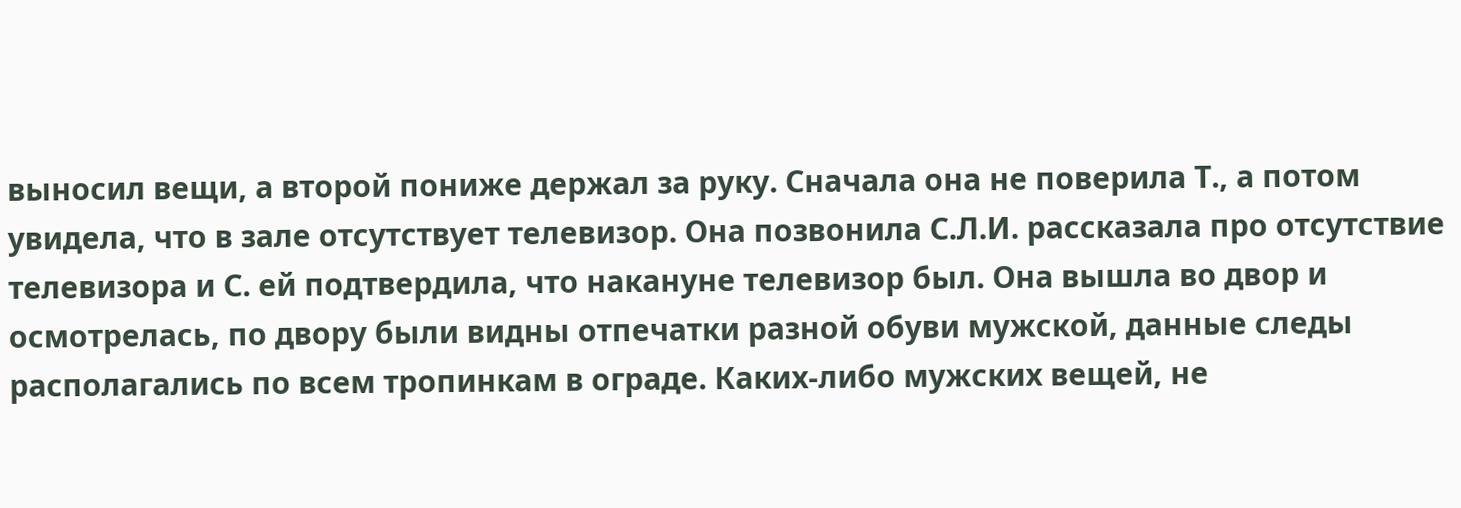выносил вещи, а второй пониже держал за руку. Сначала она не поверила Т., а потом увидела, что в зале отсутствует телевизор. Она позвонила С.Л.И. рассказала про отсутствие телевизора и С. ей подтвердила, что накануне телевизор был. Она вышла во двор и осмотрелась, по двору были видны отпечатки разной обуви мужской, данные следы располагались по всем тропинкам в ограде. Каких-либо мужских вещей, не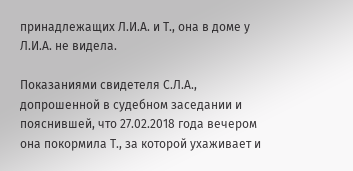принадлежащих Л.И.А. и Т., она в доме у Л.И.А. не видела.

Показаниями свидетеля С.Л.А., допрошенной в судебном заседании и пояснившей, что 27.02.2018 года вечером она покормила Т., за которой ухаживает и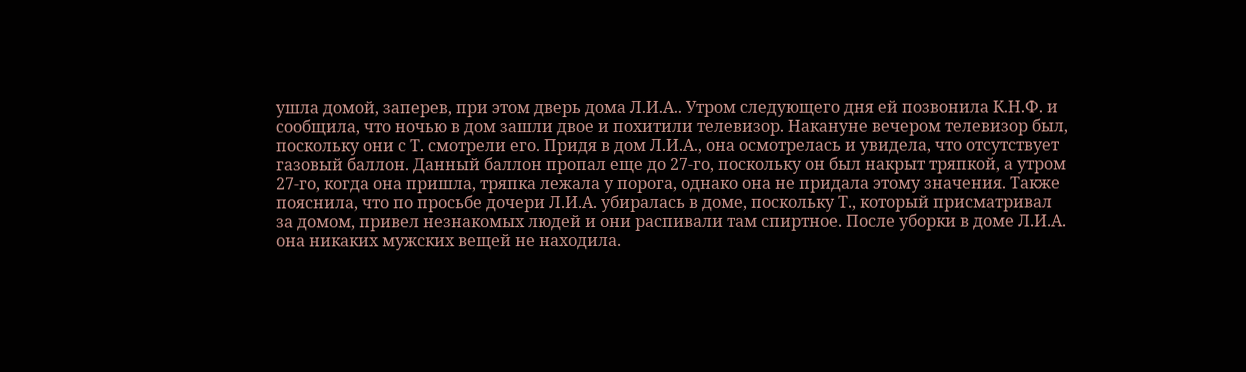ушла домой, заперев, при этом дверь дома Л.И.А.. Утром следующего дня ей позвонила К.Н.Ф. и сообщила, что ночью в дом зашли двое и похитили телевизор. Накануне вечером телевизор был, поскольку они с Т. смотрели его. Придя в дом Л.И.А., она осмотрелась и увидела, что отсутствует газовый баллон. Данный баллон пропал еще до 27-го, поскольку он был накрыт тряпкой, а утром 27-го, когда она пришла, тряпка лежала у порога, однако она не придала этому значения. Также пояснила, что по просьбе дочери Л.И.А. убиралась в доме, поскольку Т., который присматривал за домом, привел незнакомых людей и они распивали там спиртное. После уборки в доме Л.И.А. она никаких мужских вещей не находила.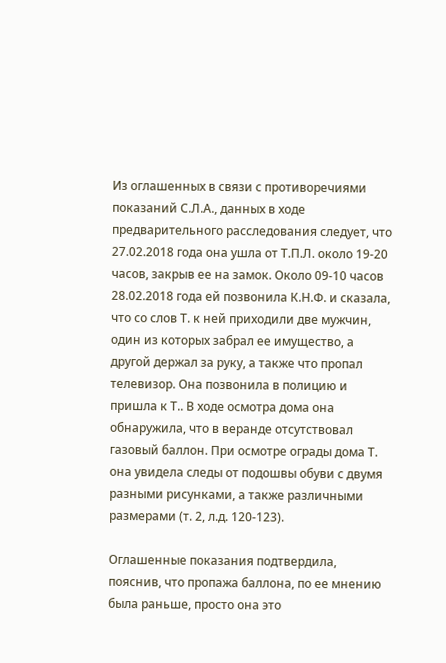Из оглашенных в связи с противоречиями показаний С.Л.А., данных в ходе предварительного расследования следует, что 27.02.2018 года она ушла от Т.П.Л. около 19-20 часов, закрыв ее на замок. Около 09-10 часов 28.02.2018 года ей позвонила К.Н.Ф. и сказала, что со слов Т. к ней приходили две мужчин, один из которых забрал ее имущество, а другой держал за руку, а также что пропал телевизор. Она позвонила в полицию и пришла к Т.. В ходе осмотра дома она обнаружила, что в веранде отсутствовал газовый баллон. При осмотре ограды дома Т. она увидела следы от подошвы обуви с двумя разными рисунками, а также различными размерами (т. 2, л.д. 120-123).

Оглашенные показания подтвердила, пояснив, что пропажа баллона, по ее мнению была раньше, просто она это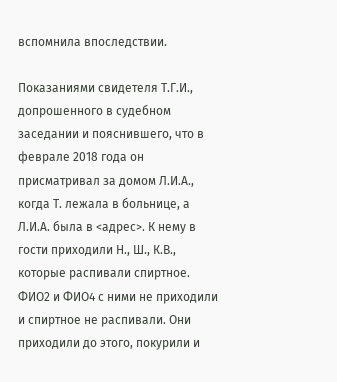вспомнила впоследствии.

Показаниями свидетеля Т.Г.И., допрошенного в судебном заседании и пояснившего, что в феврале 2018 года он присматривал за домом Л.И.А., когда Т. лежала в больнице, а Л.И.А. была в <адрес>. К нему в гости приходили Н., Ш., К.В., которые распивали спиртное. ФИО2 и ФИО4 с ними не приходили и спиртное не распивали. Они приходили до этого, покурили и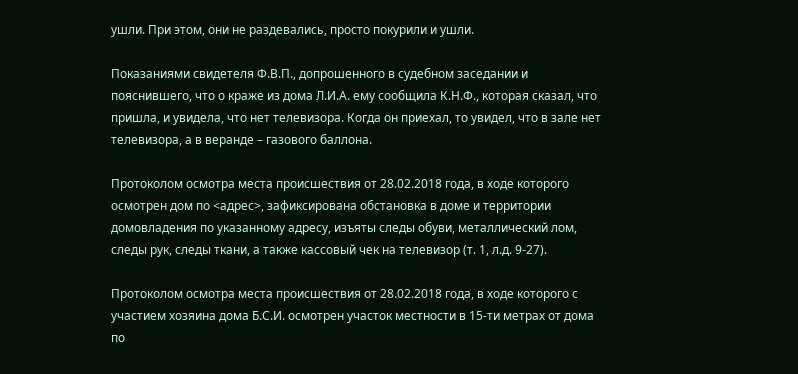ушли. При этом, они не раздевались, просто покурили и ушли.

Показаниями свидетеля Ф.В.П., допрошенного в судебном заседании и пояснившего, что о краже из дома Л.И.А. ему сообщила К.Н.Ф., которая сказал, что пришла, и увидела, что нет телевизора. Когда он приехал, то увидел, что в зале нет телевизора, а в веранде – газового баллона.

Протоколом осмотра места происшествия от 28.02.2018 года, в ходе которого осмотрен дом по <адрес>, зафиксирована обстановка в доме и территории домовладения по указанному адресу, изъяты следы обуви, металлический лом, следы рук, следы ткани, а также кассовый чек на телевизор (т. 1, л.д. 9-27).

Протоколом осмотра места происшествия от 28.02.2018 года, в ходе которого с участием хозяина дома Б.С.И. осмотрен участок местности в 15-ти метрах от дома по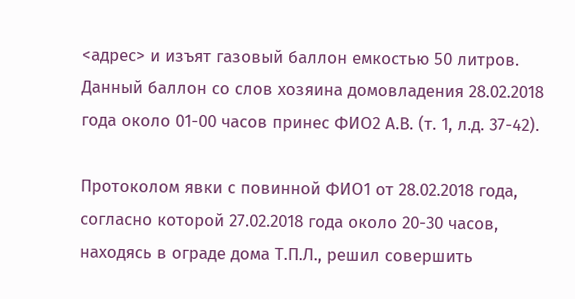<адрес> и изъят газовый баллон емкостью 50 литров. Данный баллон со слов хозяина домовладения 28.02.2018 года около 01-00 часов принес ФИО2 А.В. (т. 1, л.д. 37-42).

Протоколом явки с повинной ФИО1 от 28.02.2018 года, согласно которой 27.02.2018 года около 20-30 часов, находясь в ограде дома Т.П.Л., решил совершить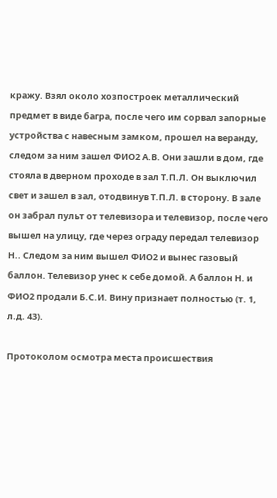кражу. Взял около хозпостроек металлический предмет в виде багра, после чего им сорвал запорные устройства с навесным замком, прошел на веранду, следом за ним зашел ФИО2 А.В. Они зашли в дом, где стояла в дверном проходе в зал Т.П.Л. Он выключил свет и зашел в зал, отодвинув Т.П.Л. в сторону. В зале он забрал пульт от телевизора и телевизор, после чего вышел на улицу, где через ограду передал телевизор Н.. Следом за ним вышел ФИО2 и вынес газовый баллон. Телевизор унес к себе домой. А баллон Н. и ФИО2 продали Б.С.И. Вину признает полностью (т. 1, л.д. 43).

Протоколом осмотра места происшествия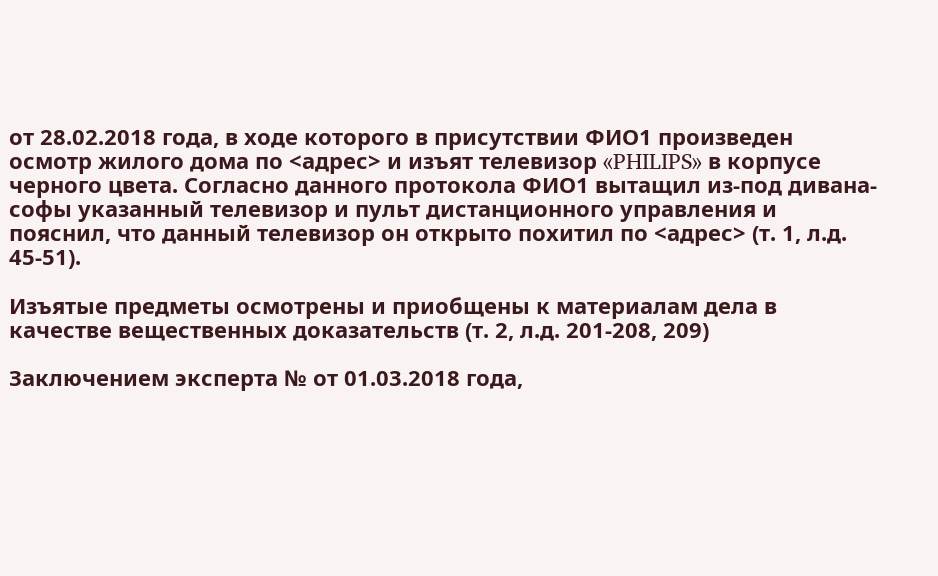от 28.02.2018 года, в ходе которого в присутствии ФИО1 произведен осмотр жилого дома по <адрес> и изъят телевизор «PHILIPS» в корпусе черного цвета. Согласно данного протокола ФИО1 вытащил из-под дивана-софы указанный телевизор и пульт дистанционного управления и пояснил, что данный телевизор он открыто похитил по <адрес> (т. 1, л.д. 45-51).

Изъятые предметы осмотрены и приобщены к материалам дела в качестве вещественных доказательств (т. 2, л.д. 201-208, 209)

Заключением эксперта № от 01.03.2018 года,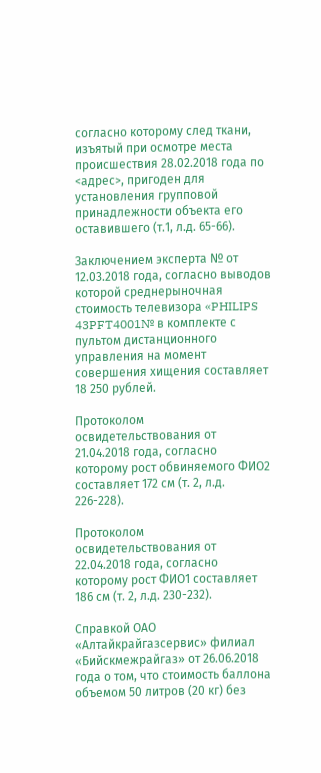согласно которому след ткани, изъятый при осмотре места происшествия 28.02.2018 года по <адрес>, пригоден для установления групповой принадлежности объекта его оставившего (т.1, л.д. 65-66).

Заключением эксперта № от 12.03.2018 года, согласно выводов которой среднерыночная стоимость телевизора «PHILIPS 43PFT4001№ в комплекте с пультом дистанционного управления на момент совершения хищения составляет 18 250 рублей.

Протоколом освидетельствования от 21.04.2018 года, согласно которому рост обвиняемого ФИО2 составляет 172 см (т. 2, л.д. 226-228).

Протоколом освидетельствования от 22.04.2018 года, согласно которому рост ФИО1 составляет 186 см (т. 2, л.д. 230-232).

Справкой ОАО «Алтайкрайгазсервис» филиал «Бийскмежрайгаз» от 26.06.2018 года о том, что стоимость баллона объемом 50 литров (20 кг) без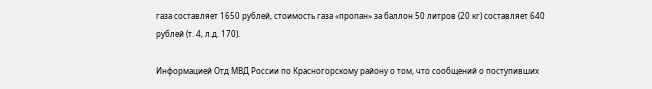газа составляет 1650 рублей, стоимость газа «пропан» за баллон 50 литров (20 кг) составляет 640 рублей (т. 4, л.д. 170).

Информацией Отд МВД России по Красногорскому району о том, что сообщений о поступивших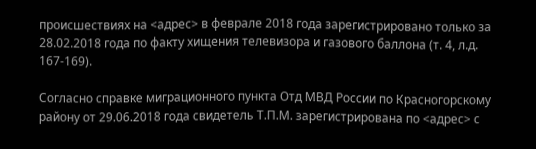происшествиях на <адрес> в феврале 2018 года зарегистрировано только за 28.02.2018 года по факту хищения телевизора и газового баллона (т. 4, л.д. 167-169).

Согласно справке миграционного пункта Отд МВД России по Красногорскому району от 29.06.2018 года свидетель Т.П.М. зарегистрирована по <адрес> с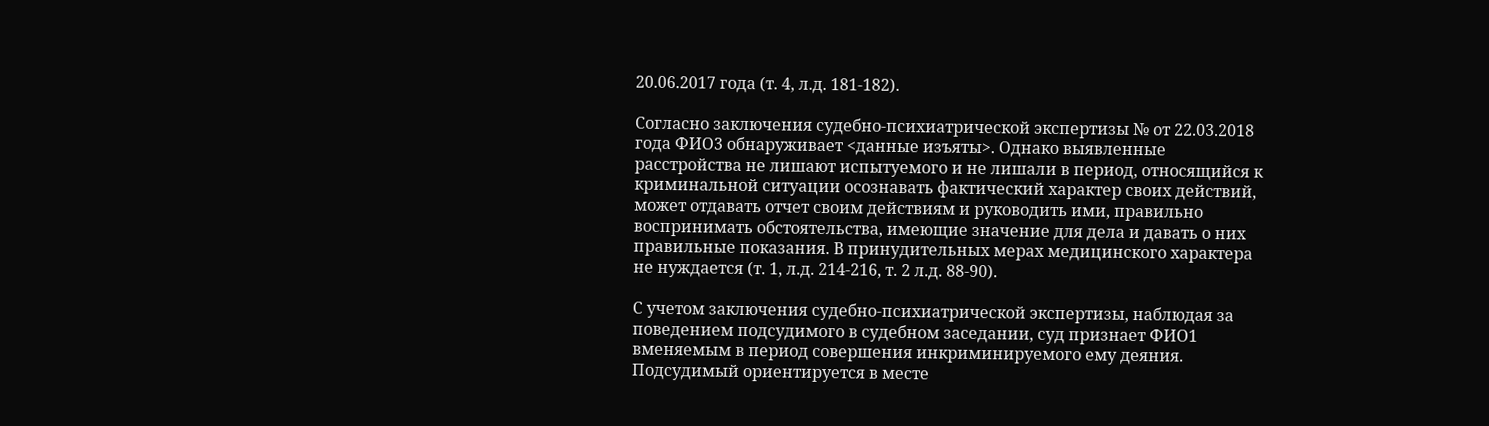20.06.2017 года (т. 4, л.д. 181-182).

Согласно заключения судебно-психиатрической экспертизы № от 22.03.2018 года ФИО3 обнаруживает <данные изъяты>. Однако выявленные расстройства не лишают испытуемого и не лишали в период, относящийся к криминальной ситуации осознавать фактический характер своих действий, может отдавать отчет своим действиям и руководить ими, правильно воспринимать обстоятельства, имеющие значение для дела и давать о них правильные показания. В принудительных мерах медицинского характера не нуждается (т. 1, л.д. 214-216, т. 2 л.д. 88-90).

С учетом заключения судебно-психиатрической экспертизы, наблюдая за поведением подсудимого в судебном заседании, суд признает ФИО1 вменяемым в период совершения инкриминируемого ему деяния. Подсудимый ориентируется в месте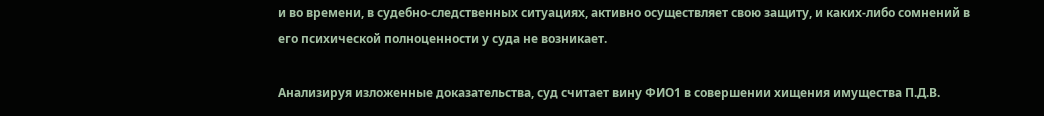и во времени, в судебно-следственных ситуациях, активно осуществляет свою защиту, и каких-либо сомнений в его психической полноценности у суда не возникает.

Анализируя изложенные доказательства, суд считает вину ФИО1 в совершении хищения имущества П.Д.В.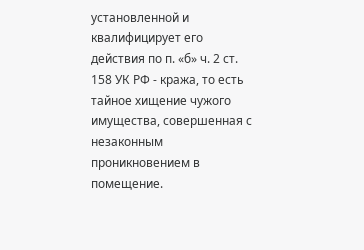установленной и квалифицирует его действия по п. «б» ч. 2 ст. 158 УК РФ - кража, то есть тайное хищение чужого имущества, совершенная с незаконным проникновением в помещение.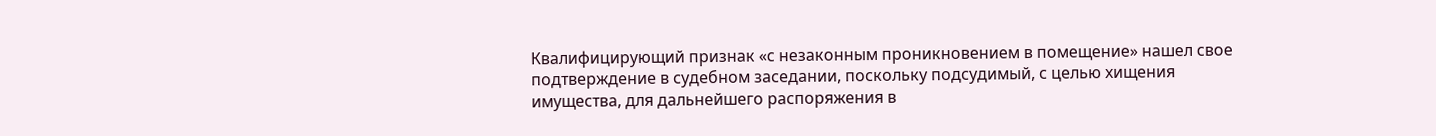Квалифицирующий признак «с незаконным проникновением в помещение» нашел свое подтверждение в судебном заседании, поскольку подсудимый, с целью хищения имущества, для дальнейшего распоряжения в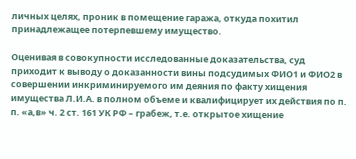личных целях, проник в помещение гаража, откуда похитил принадлежащее потерпевшему имущество.

Оценивая в совокупности исследованные доказательства, суд приходит к выводу о доказанности вины подсудимых ФИО1 и ФИО2 в совершении инкриминируемого им деяния по факту хищения имущества Л.И.А. в полном объеме и квалифицирует их действия по п. п. «а,в» ч. 2 ст. 161 УК РФ – грабеж, т.е. открытое хищение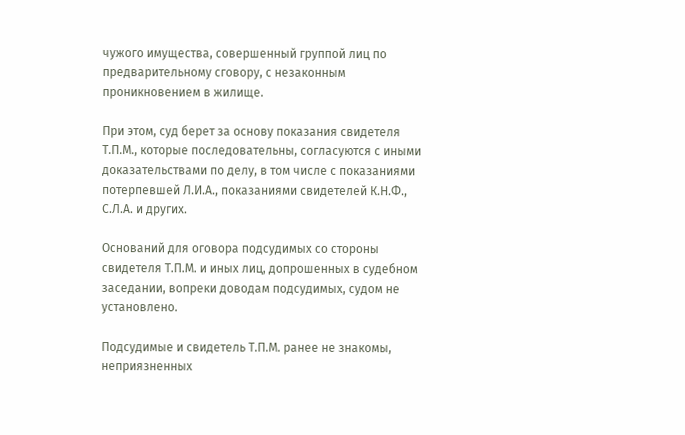чужого имущества, совершенный группой лиц по предварительному сговору, с незаконным проникновением в жилище.

При этом, суд берет за основу показания свидетеля Т.П.М., которые последовательны, согласуются с иными доказательствами по делу, в том числе с показаниями потерпевшей Л.И.А., показаниями свидетелей К.Н.Ф., С.Л.А. и других.

Оснований для оговора подсудимых со стороны свидетеля Т.П.М. и иных лиц, допрошенных в судебном заседании, вопреки доводам подсудимых, судом не установлено.

Подсудимые и свидетель Т.П.М. ранее не знакомы, неприязненных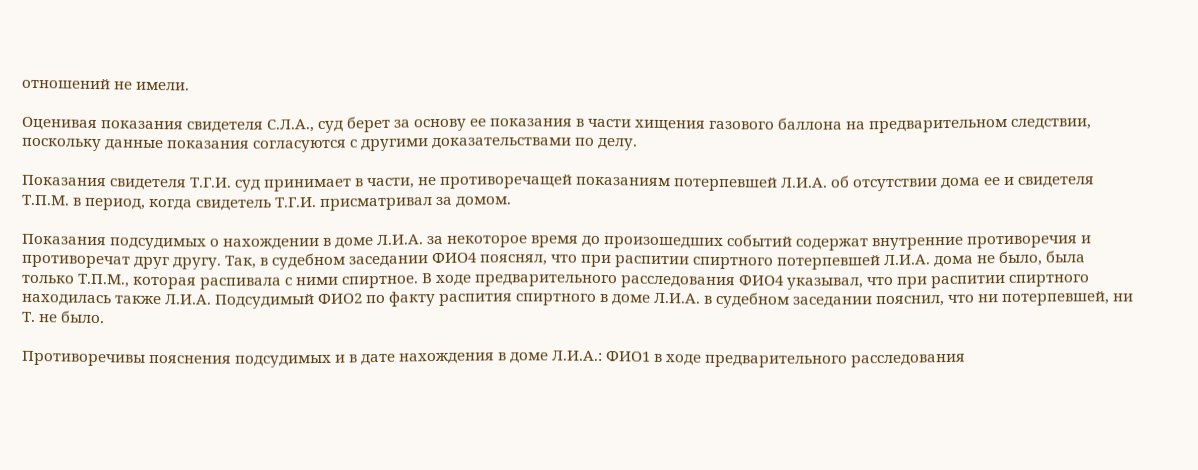отношений не имели.

Оценивая показания свидетеля С.Л.А., суд берет за основу ее показания в части хищения газового баллона на предварительном следствии, поскольку данные показания согласуются с другими доказательствами по делу.

Показания свидетеля Т.Г.И. суд принимает в части, не противоречащей показаниям потерпевшей Л.И.А. об отсутствии дома ее и свидетеля Т.П.М. в период, когда свидетель Т.Г.И. присматривал за домом.

Показания подсудимых о нахождении в доме Л.И.А. за некоторое время до произошедших событий содержат внутренние противоречия и противоречат друг другу. Так, в судебном заседании ФИО4 пояснял, что при распитии спиртного потерпевшей Л.И.А. дома не было, была только Т.П.М., которая распивала с ними спиртное. В ходе предварительного расследования ФИО4 указывал, что при распитии спиртного находилась также Л.И.А. Подсудимый ФИО2 по факту распития спиртного в доме Л.И.А. в судебном заседании пояснил, что ни потерпевшей, ни Т. не было.

Противоречивы пояснения подсудимых и в дате нахождения в доме Л.И.А.: ФИО1 в ходе предварительного расследования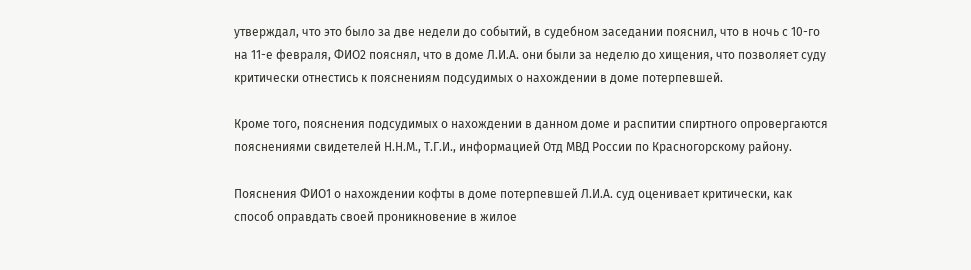утверждал, что это было за две недели до событий, в судебном заседании пояснил, что в ночь с 10-го на 11-е февраля, ФИО2 пояснял, что в доме Л.И.А. они были за неделю до хищения, что позволяет суду критически отнестись к пояснениям подсудимых о нахождении в доме потерпевшей.

Кроме того, пояснения подсудимых о нахождении в данном доме и распитии спиртного опровергаются пояснениями свидетелей Н.Н.М., Т.Г.И., информацией Отд МВД России по Красногорскому району.

Пояснения ФИО1 о нахождении кофты в доме потерпевшей Л.И.А. суд оценивает критически, как способ оправдать своей проникновение в жилое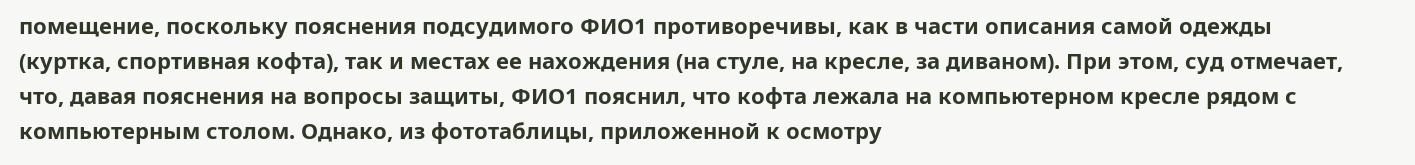помещение, поскольку пояснения подсудимого ФИО1 противоречивы, как в части описания самой одежды (куртка, спортивная кофта), так и местах ее нахождения (на стуле, на кресле, за диваном). При этом, суд отмечает, что, давая пояснения на вопросы защиты, ФИО1 пояснил, что кофта лежала на компьютерном кресле рядом с компьютерным столом. Однако, из фототаблицы, приложенной к осмотру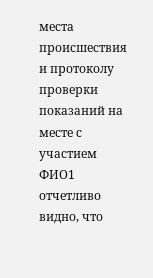места происшествия и протоколу проверки показаний на месте с участием ФИО1 отчетливо видно, что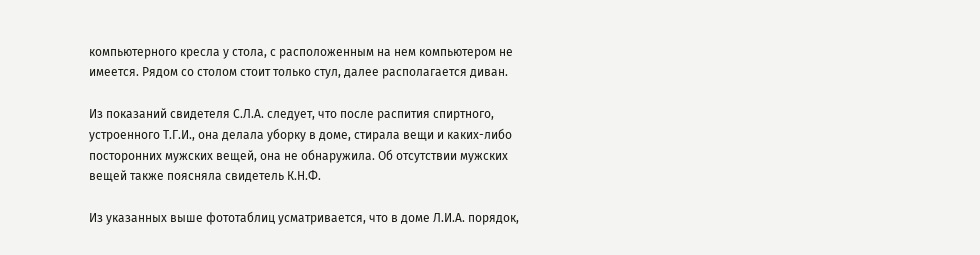компьютерного кресла у стола, с расположенным на нем компьютером не имеется. Рядом со столом стоит только стул, далее располагается диван.

Из показаний свидетеля С.Л.А. следует, что после распития спиртного, устроенного Т.Г.И., она делала уборку в доме, стирала вещи и каких-либо посторонних мужских вещей, она не обнаружила. Об отсутствии мужских вещей также поясняла свидетель К.Н.Ф.

Из указанных выше фототаблиц усматривается, что в доме Л.И.А. порядок,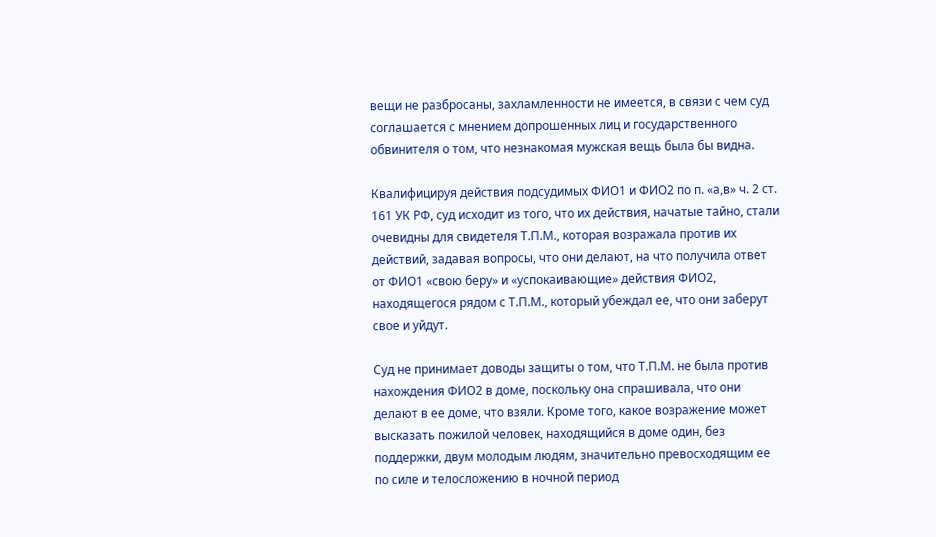вещи не разбросаны, захламленности не имеется, в связи с чем суд соглашается с мнением допрошенных лиц и государственного обвинителя о том, что незнакомая мужская вещь была бы видна.

Квалифицируя действия подсудимых ФИО1 и ФИО2 по п. «а,в» ч. 2 ст. 161 УК РФ, суд исходит из того, что их действия, начатые тайно, стали очевидны для свидетеля Т.П.М., которая возражала против их действий, задавая вопросы, что они делают, на что получила ответ от ФИО1 «свою беру» и «успокаивающие» действия ФИО2, находящегося рядом с Т.П.М., который убеждал ее, что они заберут свое и уйдут.

Суд не принимает доводы защиты о том, что Т.П.М. не была против нахождения ФИО2 в доме, поскольку она спрашивала, что они делают в ее доме, что взяли. Кроме того, какое возражение может высказать пожилой человек, находящийся в доме один, без поддержки, двум молодым людям, значительно превосходящим ее по силе и телосложению в ночной период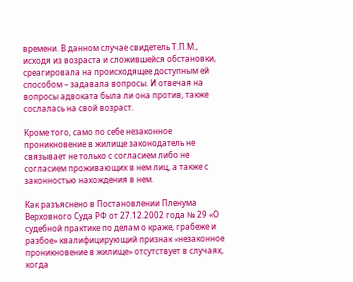времени. В данном случае свидетель Т.П.М., исходя из возраста и сложившейся обстановки, среагировала на происходящее доступным ей способом – задавала вопросы. И отвечая на вопросы адвоката была ли она против, также сослалась на свой возраст.

Кроме того, само по себе незаконное проникновение в жилище законодатель не связывает не только с согласием либо не согласием проживающих в нем лиц, а также с законностью нахождения в нем.

Как разъяснено в Постановлении Пленума Верховного Суда РФ от 27.12.2002 года № 29 «О судебной практике по делам о краже, грабеже и разбое» квалифицирующий признак «незаконное проникновение в жилище» отсутствует в случаях, когда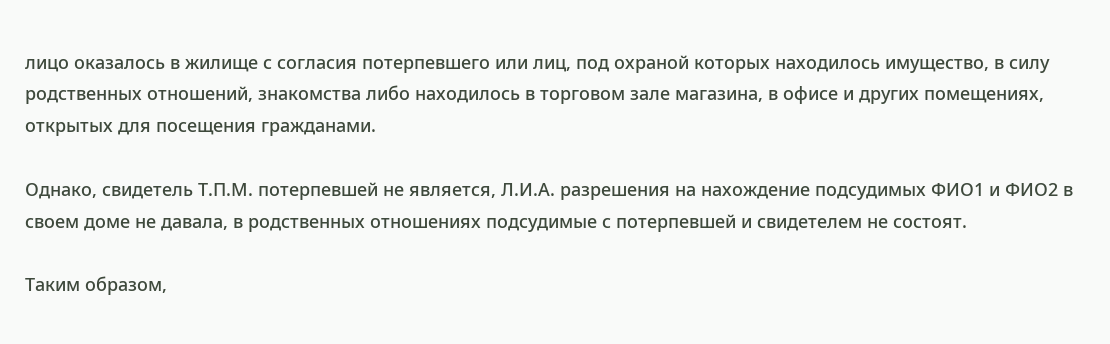лицо оказалось в жилище с согласия потерпевшего или лиц, под охраной которых находилось имущество, в силу родственных отношений, знакомства либо находилось в торговом зале магазина, в офисе и других помещениях, открытых для посещения гражданами.

Однако, свидетель Т.П.М. потерпевшей не является, Л.И.А. разрешения на нахождение подсудимых ФИО1 и ФИО2 в своем доме не давала, в родственных отношениях подсудимые с потерпевшей и свидетелем не состоят.

Таким образом,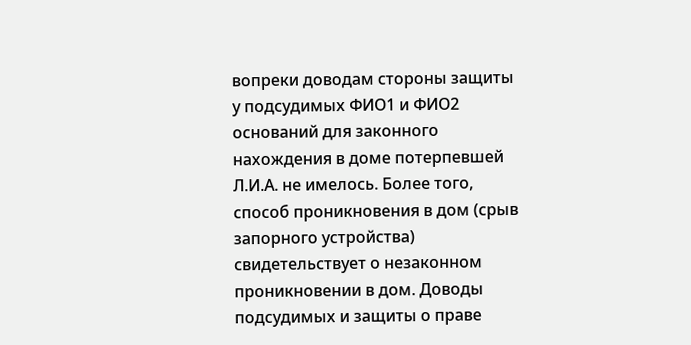вопреки доводам стороны защиты у подсудимых ФИО1 и ФИО2 оснований для законного нахождения в доме потерпевшей Л.И.А. не имелось. Более того, способ проникновения в дом (срыв запорного устройства) свидетельствует о незаконном проникновении в дом. Доводы подсудимых и защиты о праве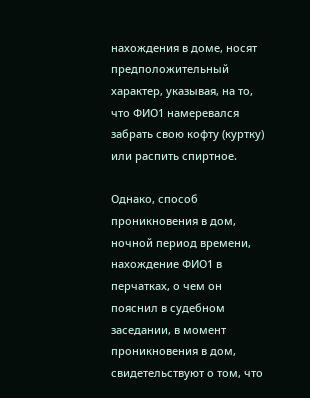нахождения в доме, носят предположительный характер, указывая, на то, что ФИО1 намеревался забрать свою кофту (куртку) или распить спиртное.

Однако, способ проникновения в дом, ночной период времени, нахождение ФИО1 в перчатках, о чем он пояснил в судебном заседании, в момент проникновения в дом, свидетельствуют о том, что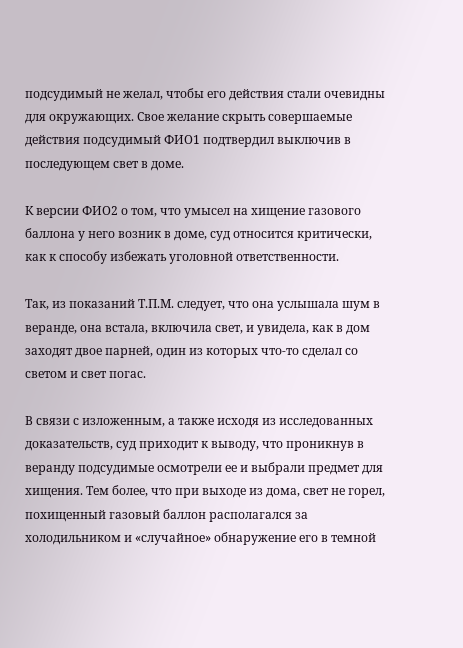подсудимый не желал, чтобы его действия стали очевидны для окружающих. Свое желание скрыть совершаемые действия подсудимый ФИО1 подтвердил выключив в последующем свет в доме.

К версии ФИО2 о том, что умысел на хищение газового баллона у него возник в доме, суд относится критически, как к способу избежать уголовной ответственности.

Так, из показаний Т.П.М. следует, что она услышала шум в веранде, она встала, включила свет, и увидела, как в дом заходят двое парней, один из которых что-то сделал со светом и свет погас.

В связи с изложенным, а также исходя из исследованных доказательств, суд приходит к выводу, что проникнув в веранду подсудимые осмотрели ее и выбрали предмет для хищения. Тем более, что при выходе из дома, свет не горел, похищенный газовый баллон располагался за холодильником и «случайное» обнаружение его в темной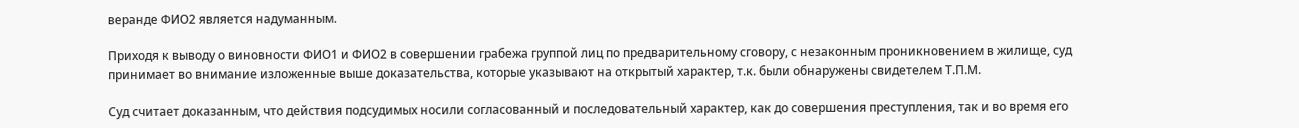веранде ФИО2 является надуманным.

Приходя к выводу о виновности ФИО1 и ФИО2 в совершении грабежа группой лиц по предварительному сговору, с незаконным проникновением в жилище, суд принимает во внимание изложенные выше доказательства, которые указывают на открытый характер, т.к. были обнаружены свидетелем Т.П.М.

Суд считает доказанным, что действия подсудимых носили согласованный и последовательный характер, как до совершения преступления, так и во время его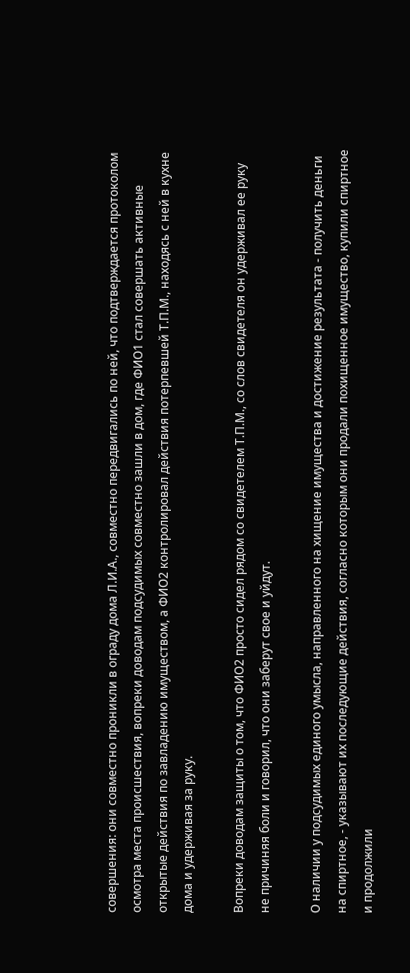совершения: они совместно проникли в ограду дома Л.И.А., совместно передвигались по ней, что подтверждается протоколом осмотра места происшествия, вопреки доводам подсудимых совместно зашли в дом, где ФИО1 стал совершать активные открытые действия по завладению имуществом, а ФИО2 контролировал действия потерпевшей Т.П.М., находясь с ней в кухне дома и удерживая за руку.

Вопреки доводам защиты о том, что ФИО2 просто сидел рядом со свидетелем Т.П.М., со слов свидетеля он удерживал ее руку не причиняя боли и говорил, что они заберут свое и уйдут.

О наличии у подсудимых единого умысла, направленного на хищение имущества и достижение результата - получить деньги на спиртное, - указывают их последующие действия, согласно которым они продали похищенное имущество, купили спиртное и продолжили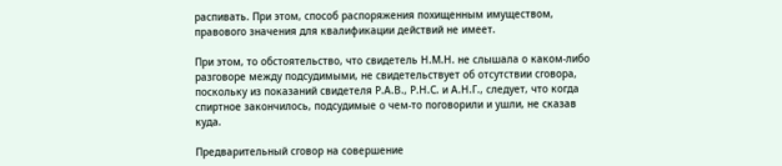распивать. При этом, способ распоряжения похищенным имуществом, правового значения для квалификации действий не имеет.

При этом, то обстоятельство, что свидетель Н.М.Н. не слышала о каком-либо разговоре между подсудимыми, не свидетельствует об отсутствии сговора, поскольку из показаний свидетеля Р.А.В., Р.Н.С. и А.Н.Г., следует, что когда спиртное закончилось, подсудимые о чем-то поговорили и ушли, не сказав куда.

Предварительный сговор на совершение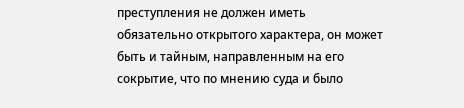преступления не должен иметь обязательно открытого характера, он может быть и тайным, направленным на его сокрытие, что по мнению суда и было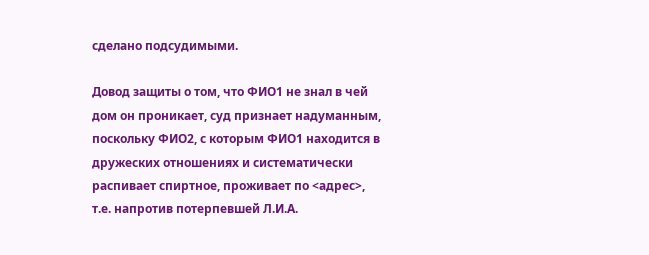сделано подсудимыми.

Довод защиты о том, что ФИО1 не знал в чей дом он проникает, суд признает надуманным, поскольку ФИО2, с которым ФИО1 находится в дружеских отношениях и систематически распивает спиртное, проживает по <адрес>, т.е. напротив потерпевшей Л.И.А.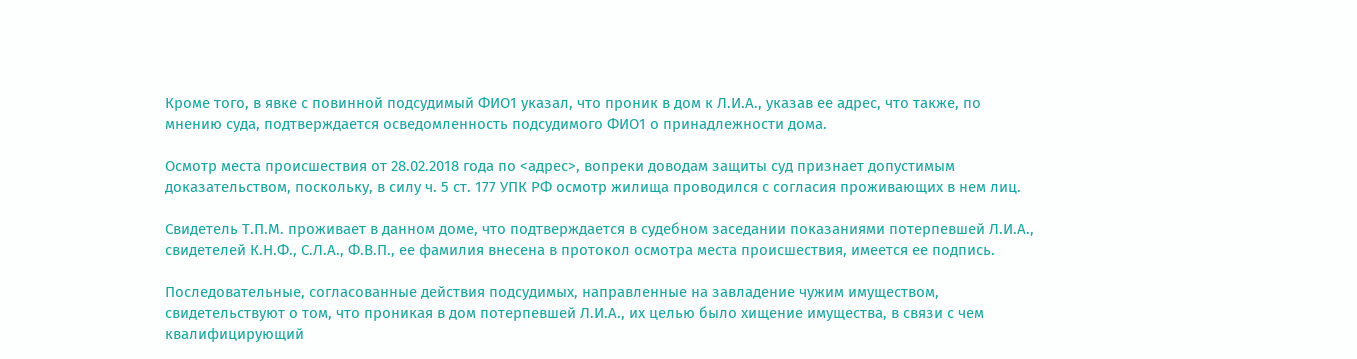Кроме того, в явке с повинной подсудимый ФИО1 указал, что проник в дом к Л.И.А., указав ее адрес, что также, по мнению суда, подтверждается осведомленность подсудимого ФИО1 о принадлежности дома.

Осмотр места происшествия от 28.02.2018 года по <адрес>, вопреки доводам защиты суд признает допустимым доказательством, поскольку, в силу ч. 5 ст. 177 УПК РФ осмотр жилища проводился с согласия проживающих в нем лиц.

Свидетель Т.П.М. проживает в данном доме, что подтверждается в судебном заседании показаниями потерпевшей Л.И.А., свидетелей К.Н.Ф., С.Л.А., Ф.В.П., ее фамилия внесена в протокол осмотра места происшествия, имеется ее подпись.

Последовательные, согласованные действия подсудимых, направленные на завладение чужим имуществом, свидетельствуют о том, что проникая в дом потерпевшей Л.И.А., их целью было хищение имущества, в связи с чем квалифицирующий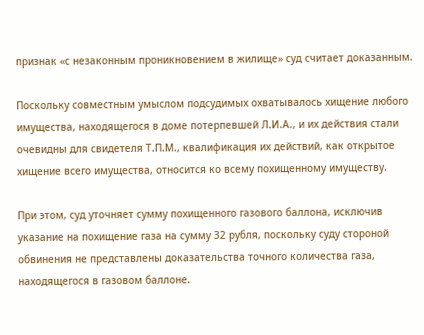признак «с незаконным проникновением в жилище» суд считает доказанным.

Поскольку совместным умыслом подсудимых охватывалось хищение любого имущества, находящегося в доме потерпевшей Л.И.А., и их действия стали очевидны для свидетеля Т.П.М., квалификация их действий, как открытое хищение всего имущества, относится ко всему похищенному имуществу.

При этом, суд уточняет сумму похищенного газового баллона, исключив указание на похищение газа на сумму 32 рубля, поскольку суду стороной обвинения не представлены доказательства точного количества газа, находящегося в газовом баллоне.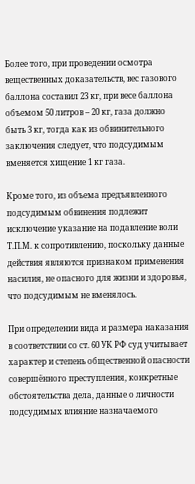Более того, при проведении осмотра вещественных доказательств, вес газового баллона составил 23 кг, при весе баллона объемом 50 литров – 20 кг, газа должно быть 3 кг, тогда как из обвинительного заключения следует, что подсудимым вменяется хищение 1 кг газа.

Кроме того, из объема предъявленного подсудимым обвинения подлежит исключение указание на подавление воли Т.П.М. к сопротивлению, поскольку данные действия являются признаком применения насилия, не опасного для жизни и здоровья, что подсудимым не вменялось.

При определении вида и размера наказания в соответствии со ст. 60 УК РФ суд учитывает характер и степень общественной опасности совершённого преступления, конкретные обстоятельства дела, данные о личности подсудимых влияние назначаемого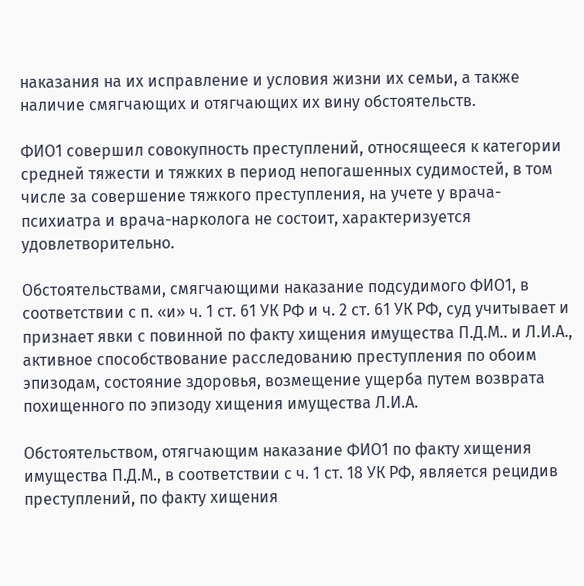наказания на их исправление и условия жизни их семьи, а также наличие смягчающих и отягчающих их вину обстоятельств.

ФИО1 совершил совокупность преступлений, относящееся к категории средней тяжести и тяжких в период непогашенных судимостей, в том числе за совершение тяжкого преступления, на учете у врача-психиатра и врача-нарколога не состоит, характеризуется удовлетворительно.

Обстоятельствами, смягчающими наказание подсудимого ФИО1, в соответствии с п. «и» ч. 1 ст. 61 УК РФ и ч. 2 ст. 61 УК РФ, суд учитывает и признает явки с повинной по факту хищения имущества П.Д.М.. и Л.И.А., активное способствование расследованию преступления по обоим эпизодам, состояние здоровья, возмещение ущерба путем возврата похищенного по эпизоду хищения имущества Л.И.А.

Обстоятельством, отягчающим наказание ФИО1 по факту хищения имущества П.Д.М., в соответствии с ч. 1 ст. 18 УК РФ, является рецидив преступлений, по факту хищения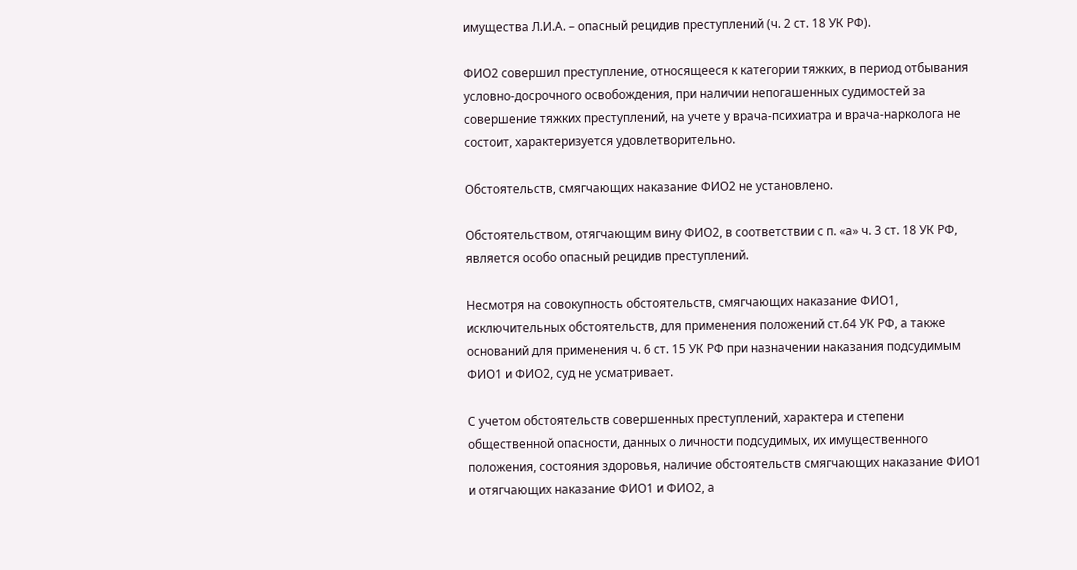имущества Л.И.А. – опасный рецидив преступлений (ч. 2 ст. 18 УК РФ).

ФИО2 совершил преступление, относящееся к категории тяжких, в период отбывания условно-досрочного освобождения, при наличии непогашенных судимостей за совершение тяжких преступлений, на учете у врача-психиатра и врача-нарколога не состоит, характеризуется удовлетворительно.

Обстоятельств, смягчающих наказание ФИО2 не установлено.

Обстоятельством, отягчающим вину ФИО2, в соответствии с п. «а» ч. 3 ст. 18 УК РФ, является особо опасный рецидив преступлений.

Несмотря на совокупность обстоятельств, смягчающих наказание ФИО1, исключительных обстоятельств, для применения положений ст.64 УК РФ, а также оснований для применения ч. 6 ст. 15 УК РФ при назначении наказания подсудимым ФИО1 и ФИО2, суд не усматривает.

С учетом обстоятельств совершенных преступлений, характера и степени общественной опасности, данных о личности подсудимых, их имущественного положения, состояния здоровья, наличие обстоятельств смягчающих наказание ФИО1 и отягчающих наказание ФИО1 и ФИО2, а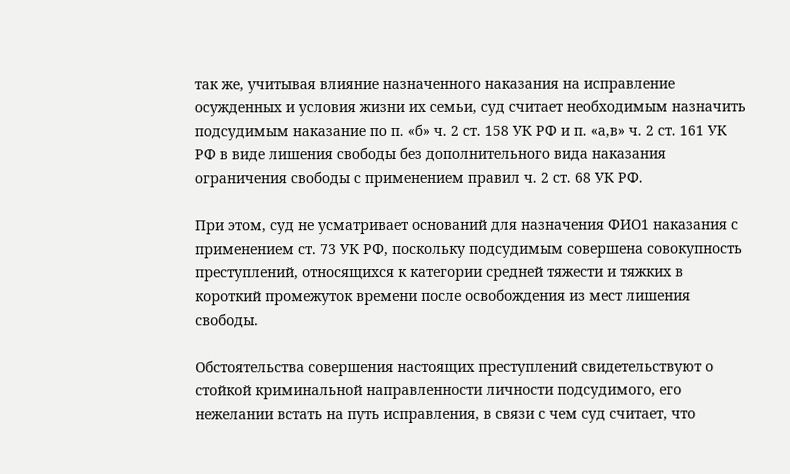так же, учитывая влияние назначенного наказания на исправление осужденных и условия жизни их семьи, суд считает необходимым назначить подсудимым наказание по п. «б» ч. 2 ст. 158 УК РФ и п. «а,в» ч. 2 ст. 161 УК РФ в виде лишения свободы без дополнительного вида наказания ограничения свободы с применением правил ч. 2 ст. 68 УК РФ.

При этом, суд не усматривает оснований для назначения ФИО1 наказания с применением ст. 73 УК РФ, поскольку подсудимым совершена совокупность преступлений, относящихся к категории средней тяжести и тяжких в короткий промежуток времени после освобождения из мест лишения свободы.

Обстоятельства совершения настоящих преступлений свидетельствуют о стойкой криминальной направленности личности подсудимого, его нежелании встать на путь исправления, в связи с чем суд считает, что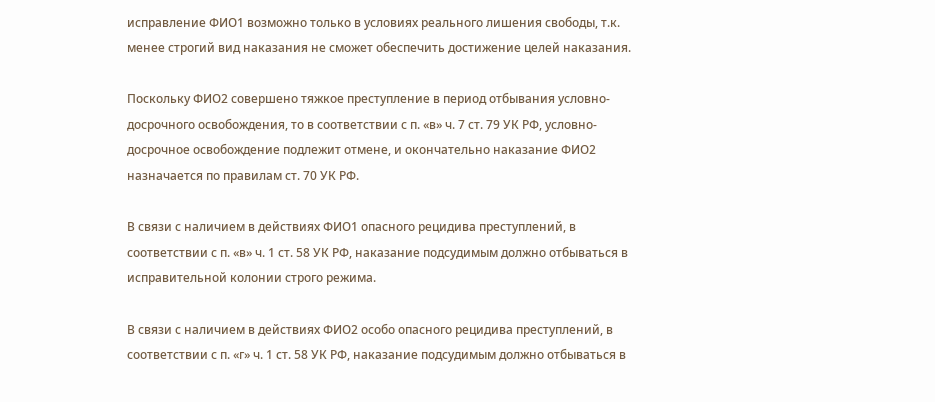исправление ФИО1 возможно только в условиях реального лишения свободы, т.к. менее строгий вид наказания не сможет обеспечить достижение целей наказания.

Поскольку ФИО2 совершено тяжкое преступление в период отбывания условно-досрочного освобождения, то в соответствии с п. «в» ч. 7 ст. 79 УК РФ, условно-досрочное освобождение подлежит отмене, и окончательно наказание ФИО2 назначается по правилам ст. 70 УК РФ.

В связи с наличием в действиях ФИО1 опасного рецидива преступлений, в соответствии с п. «в» ч. 1 ст. 58 УК РФ, наказание подсудимым должно отбываться в исправительной колонии строго режима.

В связи с наличием в действиях ФИО2 особо опасного рецидива преступлений, в соответствии с п. «г» ч. 1 ст. 58 УК РФ, наказание подсудимым должно отбываться в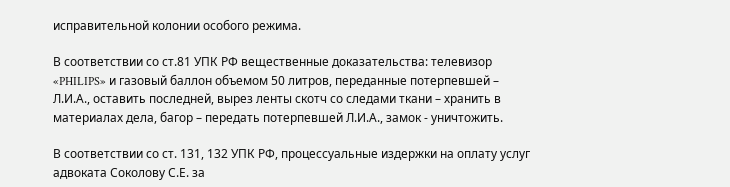исправительной колонии особого режима.

В соответствии со ст.81 УПК РФ вещественные доказательства: телевизор «PHILIPS» и газовый баллон объемом 50 литров, переданные потерпевшей – Л.И.А., оставить последней, вырез ленты скотч со следами ткани – хранить в материалах дела, багор – передать потерпевшей Л.И.А., замок - уничтожить.

В соответствии со ст. 131, 132 УПК РФ, процессуальные издержки на оплату услуг адвоката Соколову С.Е. за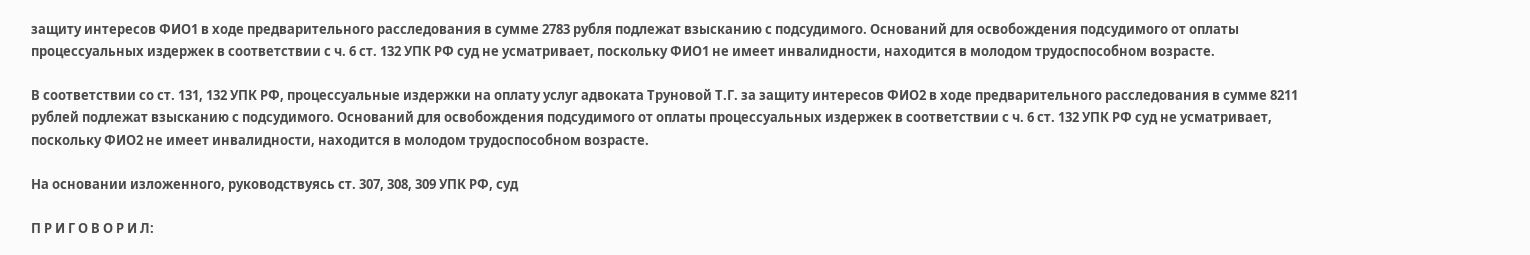защиту интересов ФИО1 в ходе предварительного расследования в сумме 2783 рубля подлежат взысканию с подсудимого. Оснований для освобождения подсудимого от оплаты процессуальных издержек в соответствии с ч. 6 ст. 132 УПК РФ суд не усматривает, поскольку ФИО1 не имеет инвалидности, находится в молодом трудоспособном возрасте.

В соответствии со ст. 131, 132 УПК РФ, процессуальные издержки на оплату услуг адвоката Труновой Т.Г. за защиту интересов ФИО2 в ходе предварительного расследования в сумме 8211 рублей подлежат взысканию с подсудимого. Оснований для освобождения подсудимого от оплаты процессуальных издержек в соответствии с ч. 6 ст. 132 УПК РФ суд не усматривает, поскольку ФИО2 не имеет инвалидности, находится в молодом трудоспособном возрасте.

На основании изложенного, руководствуясь ст. 307, 308, 309 УПК РФ, суд

П Р И Г О В О Р И Л: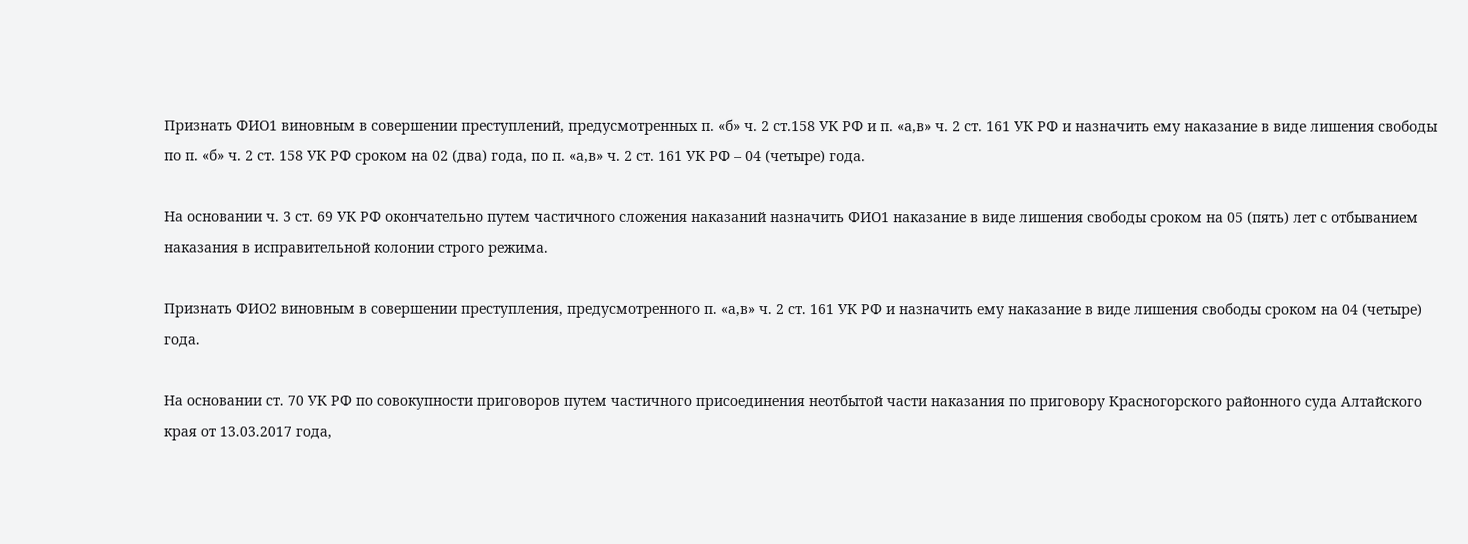Признать ФИО1 виновным в совершении преступлений, предусмотренных п. «б» ч. 2 ст.158 УК РФ и п. «а,в» ч. 2 ст. 161 УК РФ и назначить ему наказание в виде лишения свободы по п. «б» ч. 2 ст. 158 УК РФ сроком на 02 (два) года, по п. «а,в» ч. 2 ст. 161 УК РФ – 04 (четыре) года.

На основании ч. 3 ст. 69 УК РФ окончательно путем частичного сложения наказаний назначить ФИО1 наказание в виде лишения свободы сроком на 05 (пять) лет с отбыванием наказания в исправительной колонии строго режима.

Признать ФИО2 виновным в совершении преступления, предусмотренного п. «а,в» ч. 2 ст. 161 УК РФ и назначить ему наказание в виде лишения свободы сроком на 04 (четыре) года.

На основании ст. 70 УК РФ по совокупности приговоров путем частичного присоединения неотбытой части наказания по приговору Красногорского районного суда Алтайского края от 13.03.2017 года,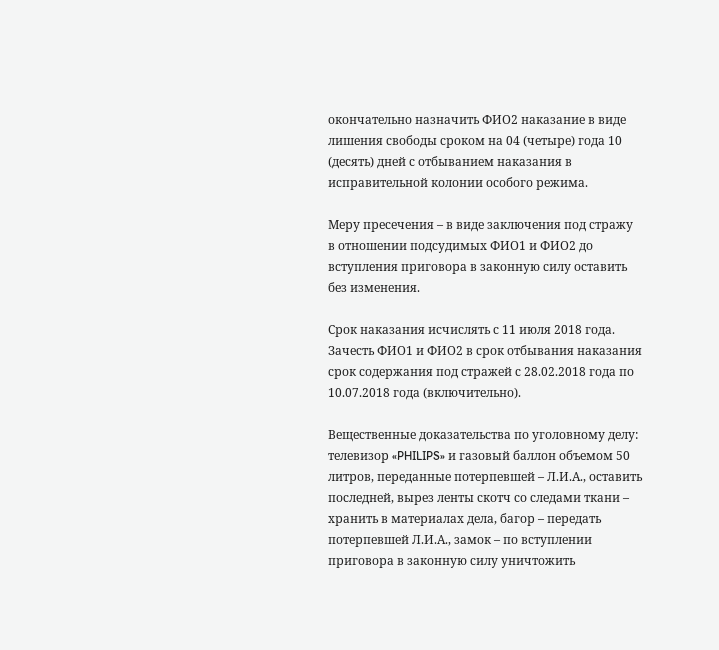окончательно назначить ФИО2 наказание в виде лишения свободы сроком на 04 (четыре) года 10 (десять) дней с отбыванием наказания в исправительной колонии особого режима.

Меру пресечения – в виде заключения под стражу в отношении подсудимых ФИО1 и ФИО2 до вступления приговора в законную силу оставить без изменения.

Срок наказания исчислять с 11 июля 2018 года. Зачесть ФИО1 и ФИО2 в срок отбывания наказания срок содержания под стражей с 28.02.2018 года по 10.07.2018 года (включительно).

Вещественные доказательства по уголовному делу: телевизор «PHILIPS» и газовый баллон объемом 50 литров, переданные потерпевшей – Л.И.А., оставить последней, вырез ленты скотч со следами ткани – хранить в материалах дела, багор – передать потерпевшей Л.И.А., замок – по вступлении приговора в законную силу уничтожить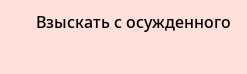Взыскать с осужденного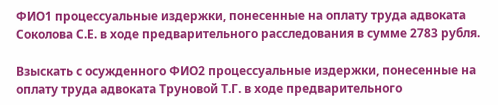ФИО1 процессуальные издержки, понесенные на оплату труда адвоката Соколова С.Е. в ходе предварительного расследования в сумме 2783 рубля.

Взыскать с осужденного ФИО2 процессуальные издержки, понесенные на оплату труда адвоката Труновой Т.Г. в ходе предварительного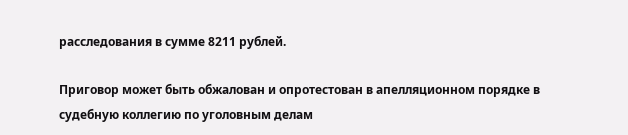расследования в сумме 8211 рублей.

Приговор может быть обжалован и опротестован в апелляционном порядке в судебную коллегию по уголовным делам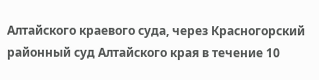Алтайского краевого суда, через Красногорский районный суд Алтайского края в течение 10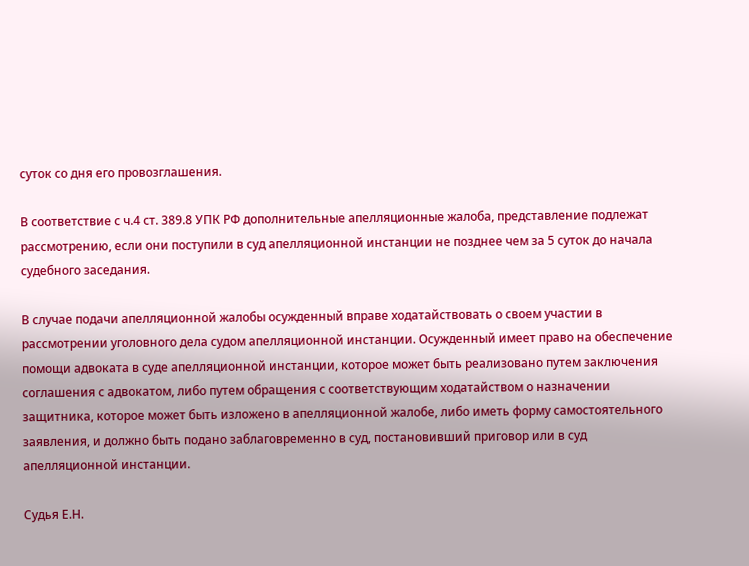суток со дня его провозглашения.

В соответствие с ч.4 ст. 389.8 УПК РФ дополнительные апелляционные жалоба, представление подлежат рассмотрению, если они поступили в суд апелляционной инстанции не позднее чем за 5 суток до начала судебного заседания.

В случае подачи апелляционной жалобы осужденный вправе ходатайствовать о своем участии в рассмотрении уголовного дела судом апелляционной инстанции. Осужденный имеет право на обеспечение помощи адвоката в суде апелляционной инстанции, которое может быть реализовано путем заключения соглашения с адвокатом, либо путем обращения с соответствующим ходатайством о назначении защитника, которое может быть изложено в апелляционной жалобе, либо иметь форму самостоятельного заявления, и должно быть подано заблаговременно в суд, постановивший приговор или в суд апелляционной инстанции.

Судья Е.Н.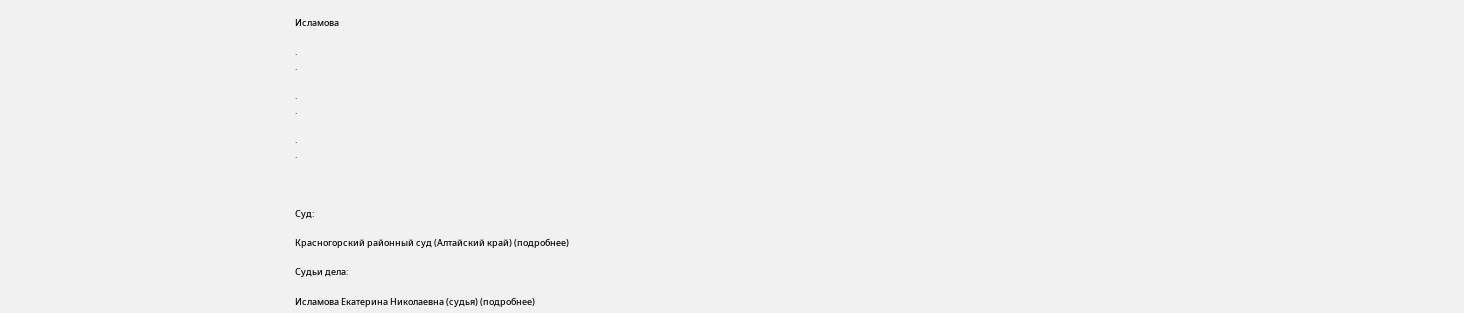Исламова

.
.

.
.

.
.



Суд:

Красногорский районный суд (Алтайский край) (подробнее)

Судьи дела:

Исламова Екатерина Николаевна (судья) (подробнее)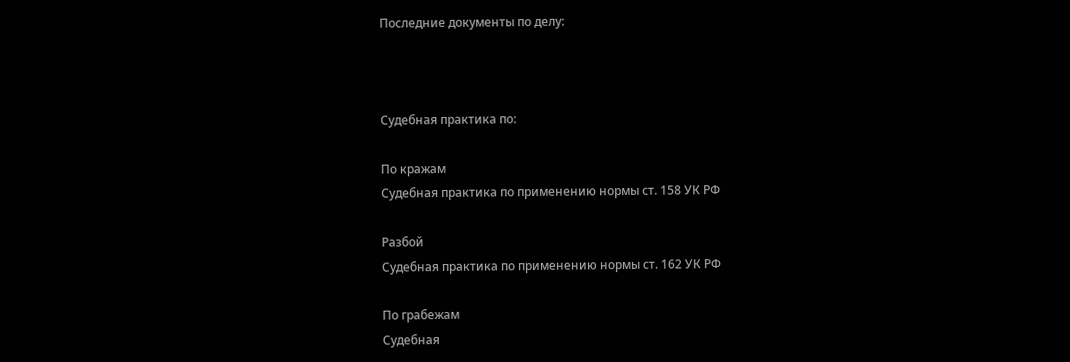Последние документы по делу:



Судебная практика по:

По кражам
Судебная практика по применению нормы ст. 158 УК РФ

Разбой
Судебная практика по применению нормы ст. 162 УК РФ

По грабежам
Судебная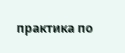практика по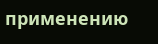применению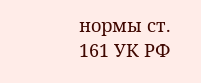нормы ст. 161 УК РФ